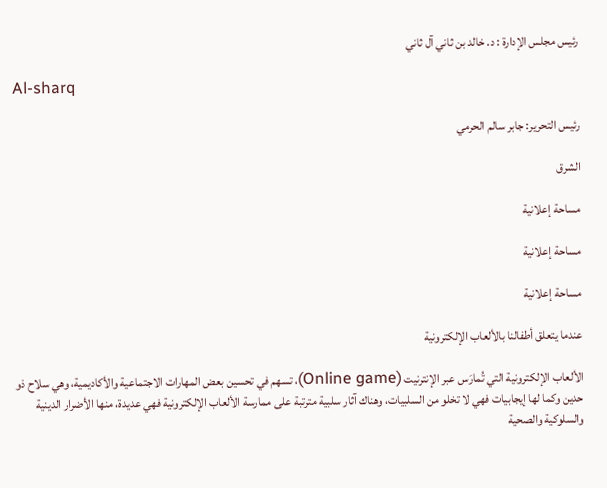رئيس مجلس الإدارة : د. خالد بن ثاني آل ثاني

Al-sharq

رئيس التحرير: جابر سالم الحرمي

الشرق

مساحة إعلانية

مساحة إعلانية

مساحة إعلانية

عندما يتعلق أطفالنا بالألعاب الإلكترونية

الألعاب الإلكترونية التي تُمارَس عبر الإنترنيت (Online game)، تسهم في تحسين بعض المهارات الاجتماعية والأكاديمية، وهي سلاح ذو حدين وكما لها إيجابيات فهي لا تخلو من السلبيات، وهناك آثار سلبية مترتبة على ممارسة الألعاب الإلكترونية فهي عديدة، منها الأضرار الدينية والسلوكية والصحية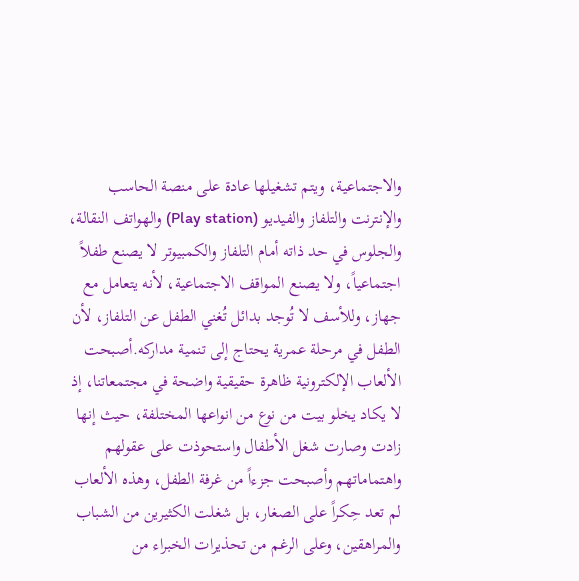والاجتماعية، ويتم تشغيلها عادة على منصة الحاسب والإنترنت والتلفاز والفيديو (Play station) والهواتف النقالة، والجلوس في حد ذاته أمام التلفاز والكمبيوتر لا يصنع طفلاً اجتماعياً، ولا يصنع المواقف الاجتماعية، لأنه يتعامل مع جهاز، وللأسف لا تُوجد بدائل تُغني الطفل عن التلفاز، لأن الطفل في مرحلة عمرية يحتاج إلى تنمية مداركه.أصبحت الألعاب الإلكترونية ظاهرة حقيقية واضحة في مجتمعاتنا، إذ لا يكاد يخلو بيت من نوع من انواعها المختلفة، حيث إنها زادت وصارت شغل الأطفال واستحوذت على عقولهم واهتماماتهم وأصبحت جزءاً من غرفة الطفل، وهذه الألعاب لم تعد حِكراً على الصغار، بل شغلت الكثيرين من الشباب والمراهقين، وعلى الرغم من تحذيرات الخبراء من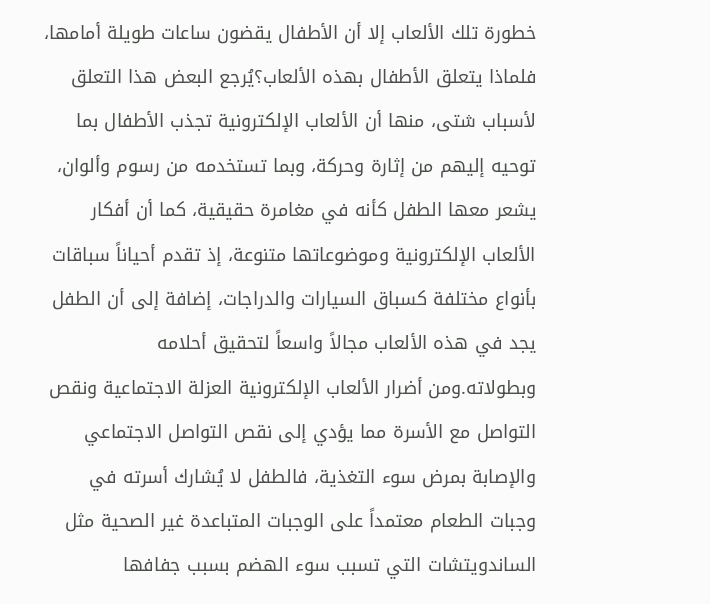خطورة تلك الألعاب إلا أن الأطفال يقضون ساعات طويلة أمامها، فلماذا يتعلق الأطفال بهذه الألعاب؟يُرجع البعض هذا التعلق لأسباب شتى، منها أن الألعاب الإلكترونية تجذب الأطفال بما توحيه إليهم من إثارة وحركة، وبما تستخدمه من رسوم وألوان، يشعر معها الطفل كأنه في مغامرة حقيقية، كما أن أفكار الألعاب الإلكترونية وموضوعاتها متنوعة، إذ تقدم أحياناً سباقات بأنواع مختلفة كسباق السيارات والدراجات، إضافة إلى أن الطفل يجد في هذه الألعاب مجالاً واسعاً لتحقيق أحلامه وبطولاته.ومن أضرار الألعاب الإلكترونية العزلة الاجتماعية ونقص التواصل مع الأسرة مما يؤدي إلى نقص التواصل الاجتماعي والإصابة بمرض سوء التغذية، فالطفل لا يُشارك أسرته في وجبات الطعام معتمداً على الوجبات المتباعدة غير الصحية مثل الساندويتشات التي تسبب سوء الهضم بسبب جفافها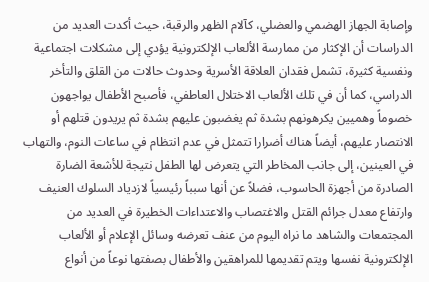وإصابة الجهاز الهضمي والعضلي، كآلام الظهر والرقبة، حيث أكدت العديد من الدراسات أن الإكثار من ممارسة الألعاب الإلكترونية يؤدي إلى مشكلات اجتماعية ونفسية كثيرة، تشمل فقدان العلاقة الأسرية وحدوث حالات من القلق والتأخر الدراسي، كما أن في تلك الألعاب الاختلال العاطفي، فأصبح الأطفال يواجهون خصوماً وهميين يكرهونهم بشدة ثم يغضبون عليهم بشدة ثم يريدون قتلهم أو الانتصار عليهم، أيضاً هناك أضرارا تتمثل في عدم انتظام في ساعات النوم، والتهاب في العينين، إلى جانب المخاطر التي يتعرض لها الطفل نتيجة للأشعة الضارة الصادرة من أجهزة الحاسوب، فضلاً عن أنها سبباً رئيسياً لازدياد السلوك العنيف وارتفاع معدل جرائم القتل والاغتصاب والاعتداءات الخطيرة في العديد من المجتمعات والشاهد ما نراه اليوم من عنف تعرضه وسائل الإعلام أو الألعاب الإلكترونية نفسها ويتم تقديمها للمراهقين والأطفال بصفتها نوعاً من أنواع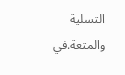التسلية والمتعة.في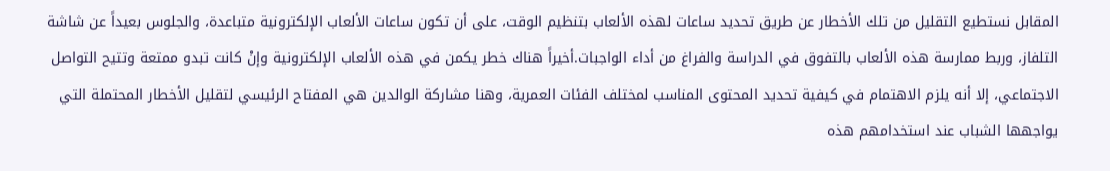المقابل نستطيع التقليل من تلك الأخطار عن طريق تحديد ساعات لهذه الألعاب بتنظيم الوقت، على أن تكون ساعات الألعاب الإلكترونية متباعدة، والجلوس بعيداً عن شاشة التلفاز، وربط ممارسة هذه الألعاب بالتفوق في الدراسة والفراغ من أداء الواجبات.أخيراً هناك خطر يكمن في هذه الألعاب الإلكترونية وإنْ كانت تبدو ممتعة وتتيح التواصل الاجتماعي، إلا أنه يلزم الاهتمام في كيفية تحديد المحتوى المناسب لمختلف الفئات العمرية، وهنا مشاركة الوالدين هي المفتاح الرئيسي لتقليل الأخطار المحتملة التي يواجهها الشباب عند استخدامهم هذه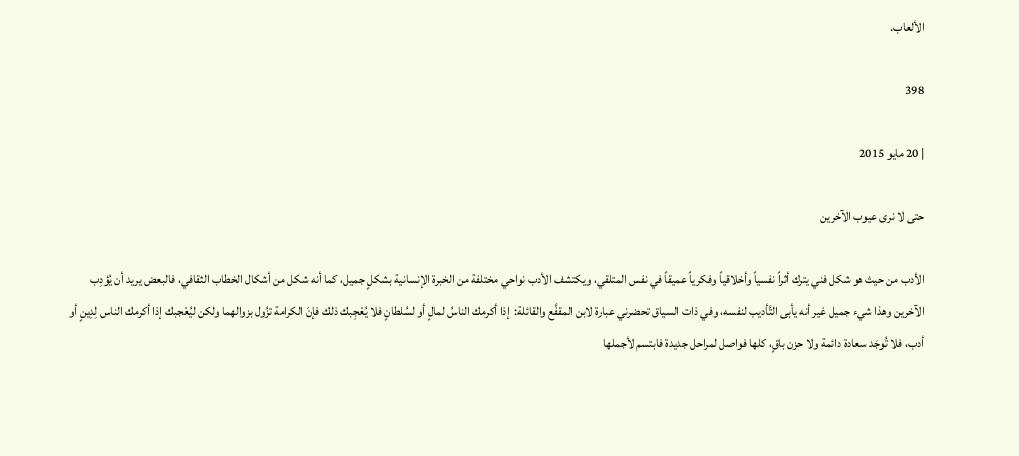الألعاب.

398

| 20 مايو 2015

حتى لا نرى عيوب الآخرين

الأدب من حيث هو شكل فني يترك أثراً نفسياً وأخلاقياً وفكرياً عميقاً في نفس المتلقي، ويكتشف الأدب نواحي مختلفة من الخبرة الإنسانية بشكلٍ جميل، كما أنه شكل من أشكال الخطاب الثقافي، فالبعض يريد أن يُؤدِب الآخرين وهذا شيء جميل غير أنه يأبى التَّأديب لنفسه، وفي ذات السياق تحضرني عبارة لابن المقفَّع والقائلة:  إذا أكرمك الناسُ لمالٍ أو لسُلطانٍ فلا يُعْجِبك ذلك فإنَ الكرامة تزُول بزوالهما ولكن ليُعْجبك إذا أكرمك الناس لِدِينٍ أو أدب، فلا تُوجَد سعادة دائمة ولا حزن باقٍ، كلها فواصل لمراحل جديدة فابتسم لأجملها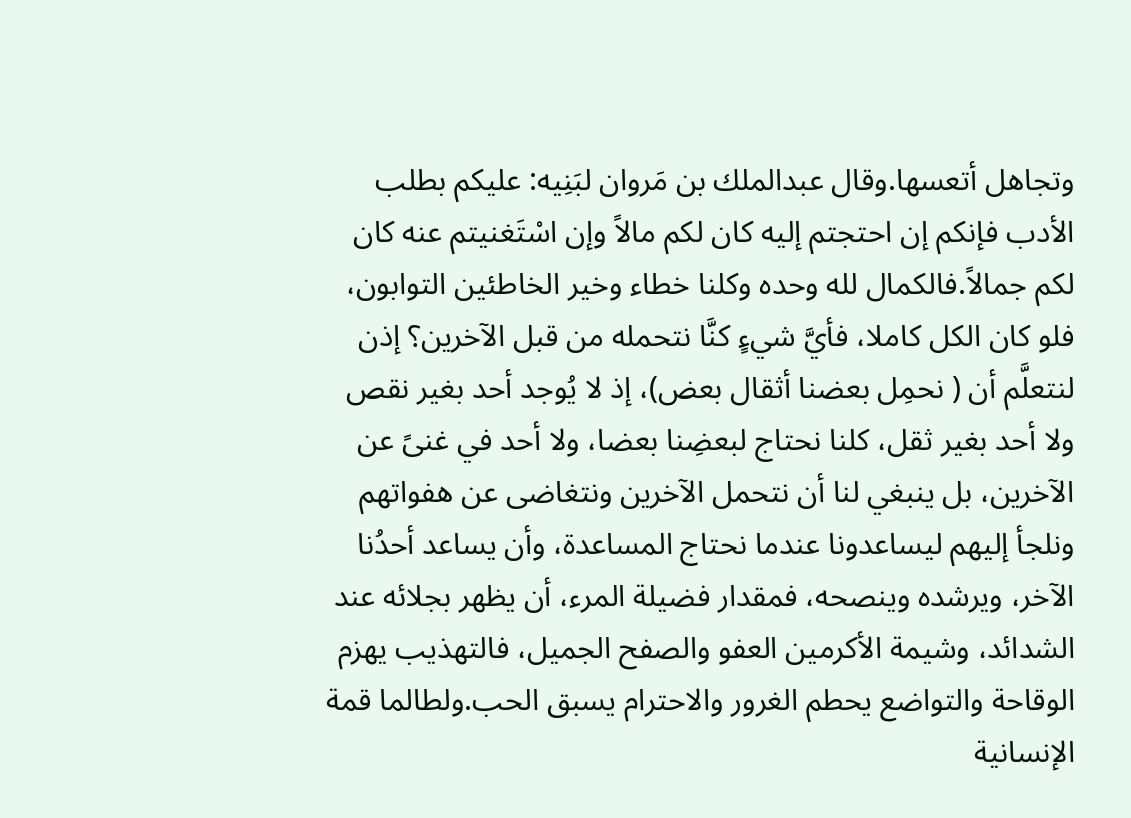وتجاهل أتعسها.وقال عبدالملك بن مَروان لبَنِيه: عليكم بطلب الأدب فإنكم إن احتجتم إليه كان لكم مالاً وإن اسْتَغنيتم عنه كان لكم جمالاً.فالكمال لله وحده وكلنا خطاء وخير الخاطئين التوابون، فلو كان الكل كاملا، فأيَّ شيءٍ كنَّا نتحمله من قبل الآخرين؟ إذن لنتعلَّم أن ( نحمِل بعضنا أثقال بعض)، إذ لا يُوجد أحد بغير نقص ولا أحد بغير ثقل، كلنا نحتاج لبعضِنا بعضا، ولا أحد في غنىً عن الآخرين، بل ينبغي لنا أن نتحمل الآخرين ونتغاضى عن هفواتهم ونلجأ إليهم ليساعدونا عندما نحتاج المساعدة، وأن يساعد أحدُنا الآخر، ويرشده وينصحه، فمقدار فضيلة المرء، أن يظهر بجلائه عند الشدائد، وشيمة الأكرمين العفو والصفح الجميل، فالتهذيب يهزم الوقاحة والتواضع يحطم الغرور والاحترام يسبق الحب.ولطالما قمة الإنسانية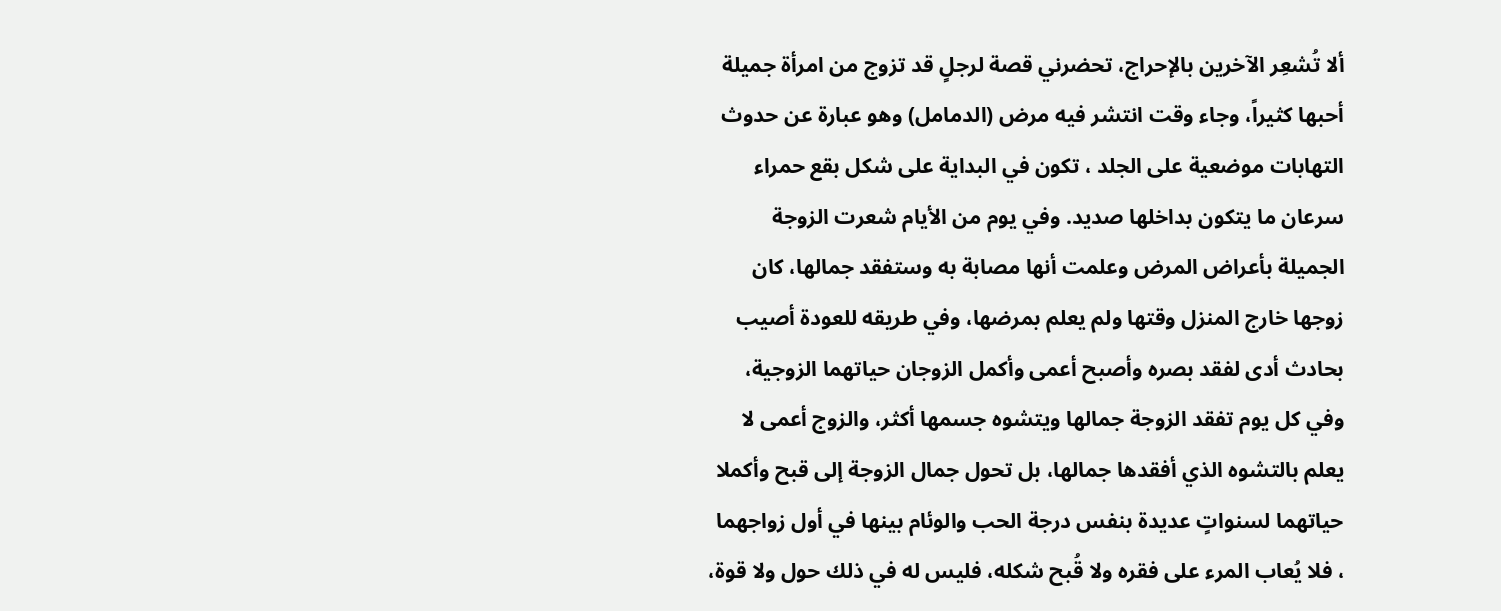ألا تُشعِر الآخرين بالإحراج، تحضرني قصة لرجلٍ قد تزوج من امرأة جميلة أحبها كثيراً، وجاء وقت انتشر فيه مرض (الدمامل) وهو عبارة عن حدوث التهابات موضعية على الجلد ، تكون في البداية على شكل بقع حمراء سرعان ما يتكون بداخلها صديد. وفي يوم من الأيام شعرت الزوجة الجميلة بأعراض المرض وعلمت أنها مصابة به وستفقد جمالها، كان زوجها خارج المنزل وقتها ولم يعلم بمرضها، وفي طريقه للعودة أصيب بحادث أدى لفقد بصره وأصبح أعمى وأكمل الزوجان حياتهما الزوجية، وفي كل يوم تفقد الزوجة جمالها ويتشوه جسمها أكثر، والزوج أعمى لا يعلم بالتشوه الذي أفقدها جمالها، بل تحول جمال الزوجة إلى قبح وأكملا حياتهما لسنواتٍ عديدة بنفس درجة الحب والوئام بينها في أول زواجهما ، فلا يُعاب المرء على فقره ولا قُبح شكله، فليس له في ذلك حول ولا قوة،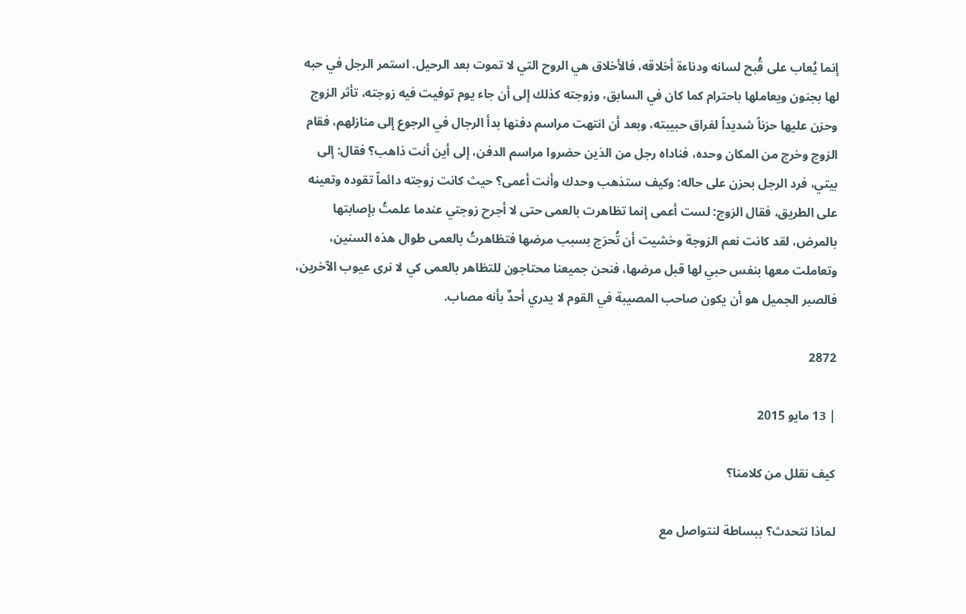إنما يُعاب على قُبح لسانه ودناءة أخلاقه، فالأخلاق هي الروح التي لا تموت بعد الرحيل. استمر الرجل في حبه لها بجنون ويعاملها باحترام كما كان في السابق، وزوجته كذلك إلى أن جاء يوم توفيت فيه زوجته، تأثر الزوج وحزن عليها حزناً شديداً لفراق حبيبته، وبعد أن انتهت مراسم دفنها بدأ الرجال في الرجوع إلى منازلهم، فقام الزوج وخرج من المكان وحده، فناداه رجل من الذين حضروا مراسم الدفن، إلى أين أنت ذاهب؟ فقال: إلى بيتي، فرد الرجل بحزن على حاله: وكيف ستذهب وحدك وأنت أعمى؟ حيث كانت زوجته دائماً تقوده وتعينه على الطريق، فقال الزوج: لست أعمى إنما تظاهرت بالعمى حتى لا أجرح زوجتي عندما علمتُ بإصابتها بالمرض، لقد كانت نعم الزوجة وخشيت أن تُحرَج بسبب مرضها فتظاهرتُ بالعمى طوال هذه السنين، وتعاملت معها بنفس حبي لها قبل مرضها، فنحن جميعنا محتاجون للتظاهر بالعمى كي لا نرى عيوب الآخرين، فالصبر الجميل هو أن يكون صاحب المصيبة في القوم لا يدري أحدٌ بأنه مصاب.

2872

| 13 مايو 2015

كيف نقلل من كلامنا؟

لماذا نتحدث؟ ببساطة لنتواصل مع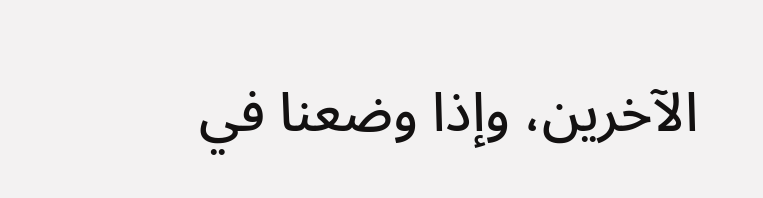الآخرين، وإذا وضعنا في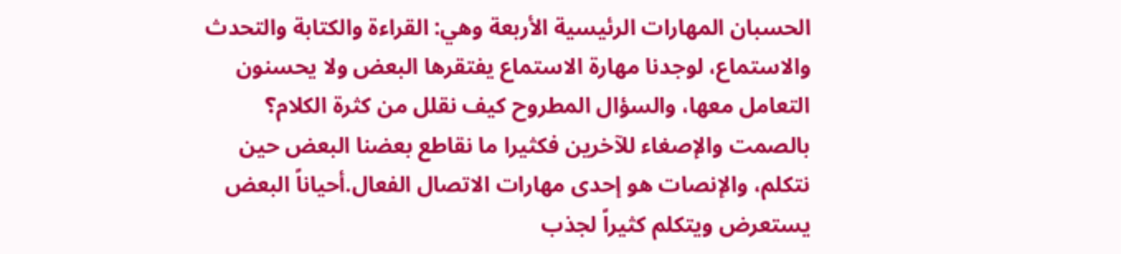الحسبان المهارات الرئيسية الأربعة وهي: القراءة والكتابة والتحدث والاستماع، لوجدنا مهارة الاستماع يفتقرها البعض ولا يحسنون التعامل معها، والسؤال المطروح كيف نقلل من كثرة الكلام؟ بالصمت والإصغاء للآخرين فكثيرا ما نقاطع بعضنا البعض حين نتكلم، والإنصات هو إحدى مهارات الاتصال الفعال.أحياناً البعض يستعرض ويتكلم كثيراً لجذب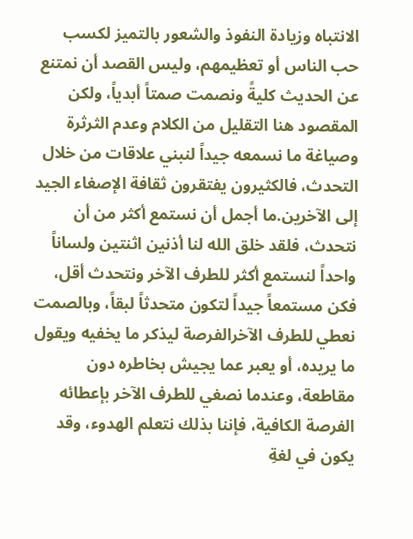الانتباه وزيادة النفوذ والشعور بالتميز لكسب حب الناس أو تعظيمهم، وليس القصد أن نمتنع عن الحديث كليةً ونصمت صمتاً أبدياً، ولكن المقصود هنا التقليل من الكلام وعدم الثرثرة وصياغة ما نسمعه جيداً لنبني علاقات من خلال التحدث، فالكثيرون يفتقرون ثقافة الإصغاء الجيد إلى الآخرين.ما أجمل أن نستمع أكثر من أن نتحدث، فلقد خلق الله لنا أذنين اثنتين ولساناً واحداً لنستمع أكثر للطرف الآخر ونتحدث أقل، فكن مستمعاً جيداً لتكون متحدثاً لبقاً، وبالصمت نعطي للطرف الآخرالفرصة ليذكر ما يخفيه ويقول ما يريده، أو يعبر عما يجيش بخاطره دون مقاطعة، وعندما نصغي للطرف الآخر بإعطائه الفرصة الكافية، فإننا بذلك نتعلم الهدوء، وقد يكون في لغةِ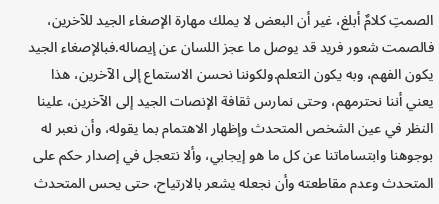الصمتِ كلامٌ أبلغ، غير أن البعض لا يملك مهارة الإصغاء الجيد للآخرين، فالصمت شعور فريد قد يوصل ما عجز اللسان عن إيصاله.فبالإصغاء الجيد يكون الفهم، وبه يكون التعلم.ولكوننا نحسن الاستماع إلى الآخرين، هذا يعني أننا نحترمهم، وحتى نمارس ثقافة الإنصات الجيد إلى الآخرين، علينا النظر في عين الشخص المتحدث وإظهار الاهتمام بما يقوله، وأن نعبر له بوجوهنا وابتساماتنا عن كل ما هو إيجابي، وألا نتعجل في إصدار حكم على المتحدث وعدم مقاطعته وأن نجعله يشعر بالارتياح، حتى يحس المتحدث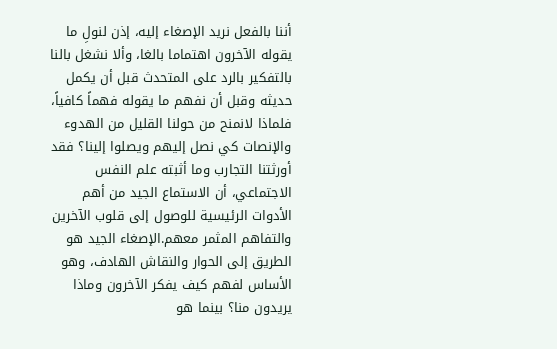أننا بالفعل نريد الإصغاء إليه، إذن لنولِ ما يقوله الآخرون اهتماما بالغا، وألا نشغل بالنا بالتفكير بالرد على المتحدث قبل أن يكمل حديثه وقبل أن نفهم ما يقوله فهماً كافياً، فلماذا لانمنح من حولنا القليل من الهدوء والإنصات كي نصل إليهم ويصلوا إلينا؟ فقد أورثتنا التجارب وما أثبته علم النفس الاجتماعي، أن الاستماع الجيد من أهم الأدوات الرئيسية للوصول إلى قلوب الآخرين والتفاهم المثمر معهم.الإصغاء الجيد هو الطريق إلى الحوار والنقاش الهادف، وهو الأساس لفهم كيف يفكر الآخرون وماذا يريدون منا؟ بينما هو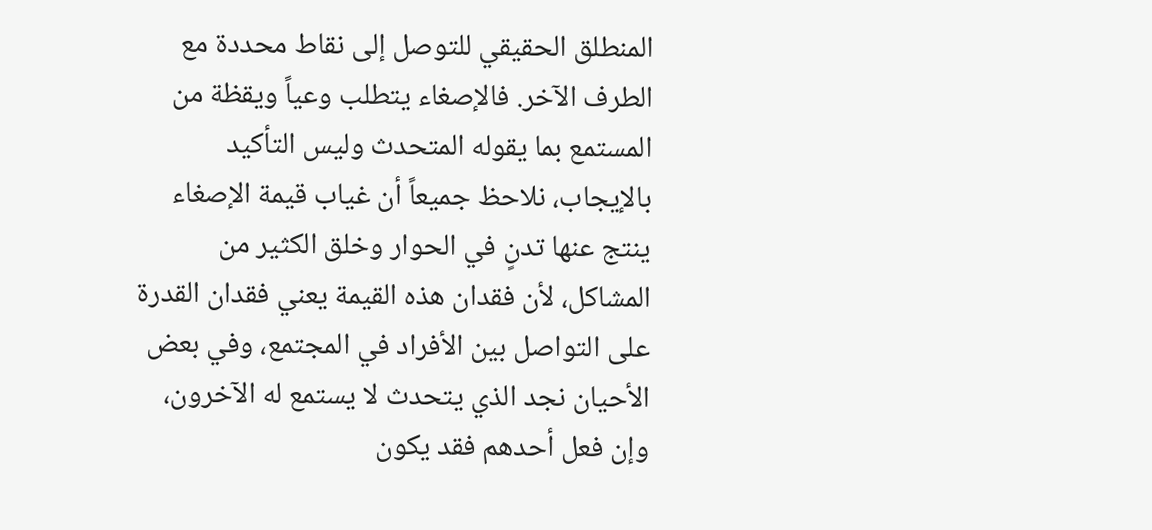المنطلق الحقيقي للتوصل إلى نقاط محددة مع الطرف الآخر. فالإصغاء يتطلب وعياً ويقظة من المستمع بما يقوله المتحدث وليس التأكيد بالإيجاب، نلاحظ جميعاً أن غياب قيمة الإصغاء ينتج عنها تدنٍ في الحوار وخلق الكثير من المشاكل، لأن فقدان هذه القيمة يعني فقدان القدرة على التواصل بين الأفراد في المجتمع، وفي بعض الأحيان نجد الذي يتحدث لا يستمع له الآخرون، وإن فعل أحدهم فقد يكون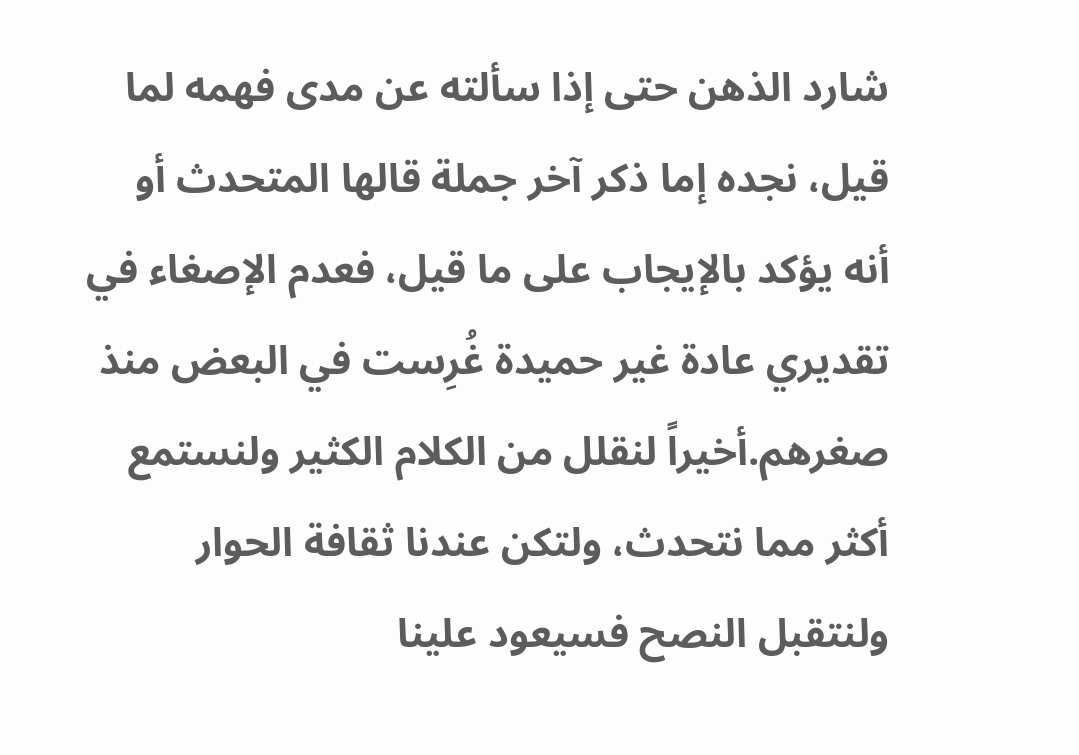شارد الذهن حتى إذا سألته عن مدى فهمه لما قيل، نجده إما ذكر آخر جملة قالها المتحدث أو أنه يؤكد بالإيجاب على ما قيل، فعدم الإصغاء في تقديري عادة غير حميدة غُرِست في البعض منذ صغرهم.أخيراً لنقلل من الكلام الكثير ولنستمع أكثر مما نتحدث، ولتكن عندنا ثقافة الحوار ولنتقبل النصح فسيعود علينا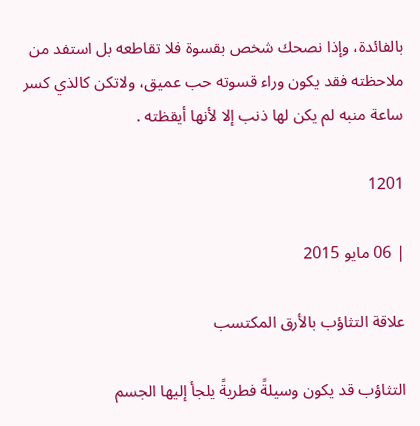بالفائدة، وإذا نصحك شخص بقسوة فلا تقاطعه بل استفد من ملاحظته فقد يكون وراء قسوته حب عميق، ولاتكن كالذي كسر ساعة منبه لم يكن لها ذنب إلا لأنها أيقظته .

1201

| 06 مايو 2015

علاقة التثاؤب بالأرق المكتسب

التثاؤب قد يكون وسيلةً فطريةً يلجأ إليها الجسم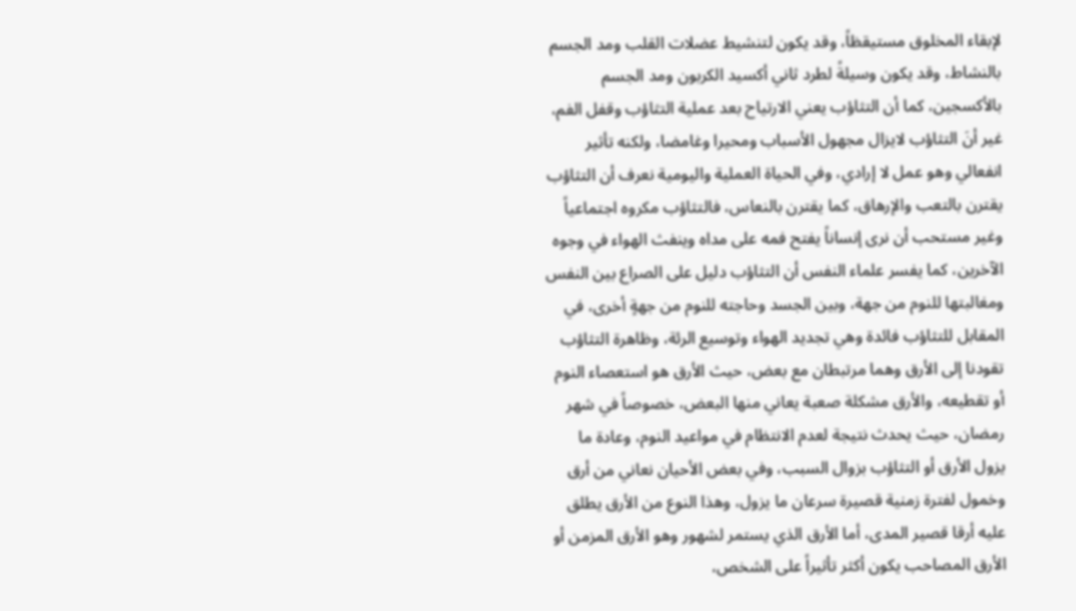لإبقاء المخلوق مستيقظاً، وقد يكون لتنشيط عضلات القلب ومد الجسم بالنشاط، وقد يكون وسيلةً لطرد ثاني أكسيد الكربون ومد الجسم بالأكسجين، كما أن التثاؤب يعني الارتياح بعد عملية التثاؤب وقفل الفم، غير أنَ التثاؤب لايزال مجهول الأسباب ومحيرا وغامضا، ولكنه تأثير انفعالي وهو عمل لا إرادي، وفي الحياة العملية واليومية نعرف أن التثاؤب يقترن بالتعب والإرهاق، كما يقترن بالنعاس، فالتثاؤب مكروه اجتماعياً وغير مستحب أن نرى إنساناً يفتح فمه على مداه وينفث الهواء في وجوه الآخرين، كما يفسر علماء النفس أن التثاؤب دليل على الصراع بين النفس ومغالبتها للنوم من جهة، وبين الجسد وحاجته للنوم من جهةٍ أخرى، في المقابل للتثاؤب فائدة وهي تجديد الهواء وتوسيع الرئة، وظاهرة التثاؤب تقودنا إلى الأرق وهما مرتبطان مع بعض، حيث الأرق هو استعصاء النوم أو تقطيعه، والأرق مشكلة صعبة يعاني منها البعض، خصوصاً في شهر رمضان، حيث يحدث نتيجة لعدم الانتظام في مواعيد النوم، وعادة ما يزول الأرق أو التثاؤب بزوال السبب، وفي بعض الأحيان نعاني من أرق وخمول لفترة زمنية قصيرة سرعان ما يزول، وهذا النوع من الأرق يطلق عليه أرقا قصير المدى، أما الأرق الذي يستمر لشهور وهو الأرق المزمن أو الأرق المصاحب يكون أكثر تأثيراً على الشخص،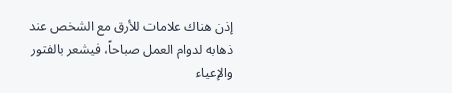إذن هناك علامات للأرق مع الشخص عند ذهابه لدوام العمل صباحاً، فيشعر بالفتور والإعياء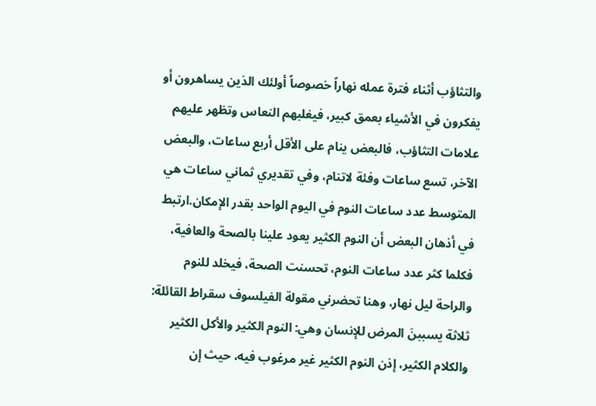والتثاؤب أثناء فترة عمله نهاراً خصوصاً أولئك الذين يساهرون أو يفكرون في الأشياء بعمق كبير، فيغلبهم النعاس وتظهر عليهم علامات التثاؤب، فالبعض ينام على الأقل أربع ساعات، والبعض الآخر، تسع ساعات وفئة لاتنام، وفي تقديري ثماني ساعات هي المتوسط عدد ساعات النوم في اليوم الواحد بقدر الإمكان.ارتبط في أذهان البعض أن النوم الكثير يعود علينا بالصحة والعافية، فكلما كثر عدد ساعات النوم، تحسنت الصحة، فيخلد للنوم والراحة ليل نهار، وهنا تحضرني مقولة الفيلسوف سقراط القائلة: ثلاثة يسببنَ المرض للإنسان وهي: النوم الكثير والأكل الكثير والكلام الكثير، إذن النوم الكثير غير مرغوب فيه، حيث إن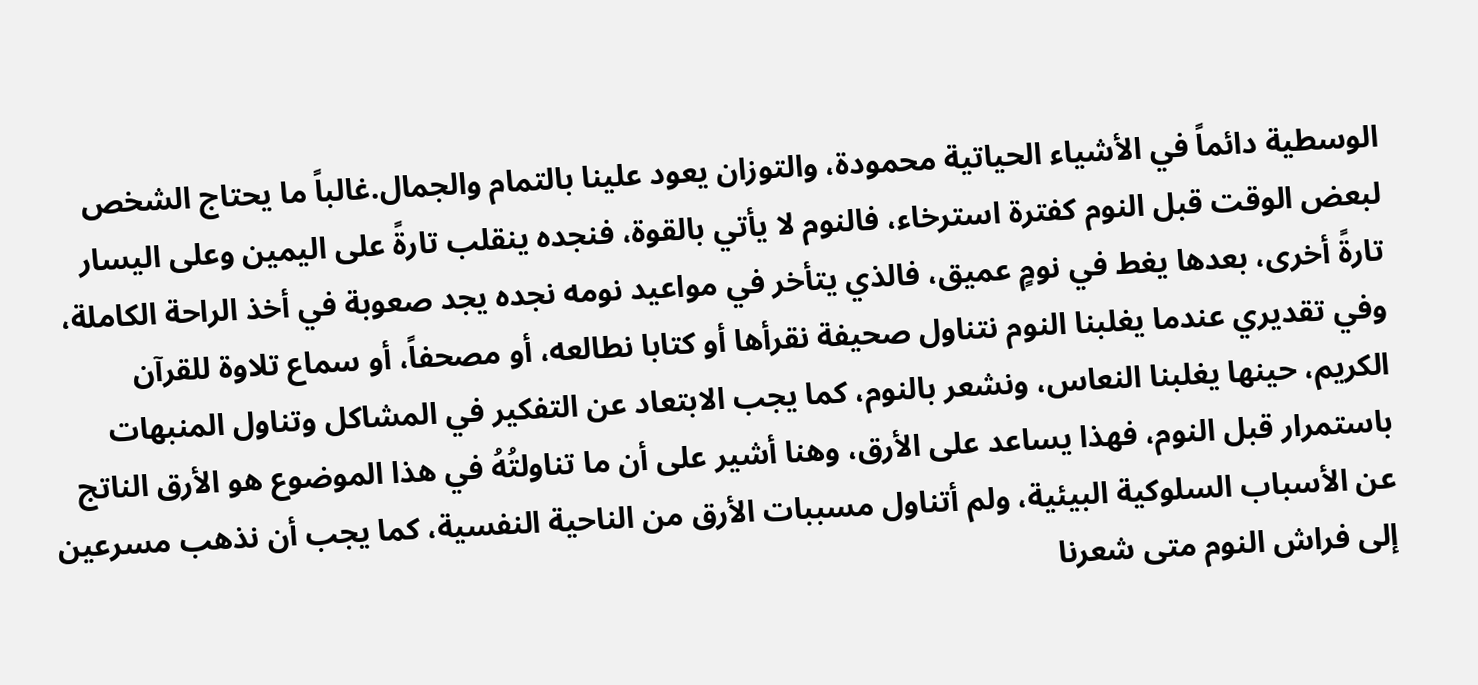الوسطية دائماً في الأشياء الحياتية محمودة، والتوزان يعود علينا بالتمام والجمال.غالباً ما يحتاج الشخص لبعض الوقت قبل النوم كفترة استرخاء، فالنوم لا يأتي بالقوة، فنجده ينقلب تارةً على اليمين وعلى اليسار تارةً أخرى، بعدها يغط في نومٍ عميق، فالذي يتأخر في مواعيد نومه نجده يجد صعوبة في أخذ الراحة الكاملة، وفي تقديري عندما يغلبنا النوم نتناول صحيفة نقرأها أو كتابا نطالعه، أو مصحفاً، أو سماع تلاوة للقرآن الكريم، حينها يغلبنا النعاس، ونشعر بالنوم، كما يجب الابتعاد عن التفكير في المشاكل وتناول المنبهات باستمرار قبل النوم، فهذا يساعد على الأرق، وهنا أشير على أن ما تناولتُهُ في هذا الموضوع هو الأرق الناتج عن الأسباب السلوكية البيئية، ولم أتناول مسببات الأرق من الناحية النفسية، كما يجب أن نذهب مسرعين إلى فراش النوم متى شعرنا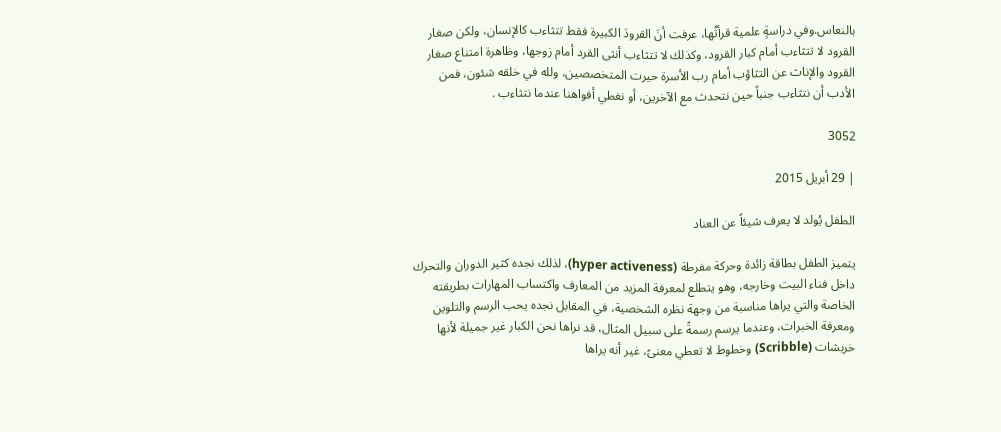بالنعاس.وفي دراسةٍ علمية قرأتُها، عرفت أنَ القرودَ الكبيرة فقط تتثاءب كالإنسان، ولكن صغار القرود لا تتثاءب أمام كبار القرود، وكذلك لا تتثاءب أنثى القرد أمام زوجها، وظاهرة امتناع صغار القرود والإناث عن التثاؤب أمام رب الأسرة حيرت المتخصصين، ولله في خلقه شئون، فمن الأدب أن نتثاءب جنباً حين نتحدث مع الآخرين، أو نغطي أفواهنا عندما نتثاءب .

3052

| 29 أبريل 2015

الطفل يُولد لا يعرف شيئاً عن العناد

يتميز الطفل بطاقة زائدة وحركة مفرطة (hyper activeness)، لذلك نجده كثير الدوران والتحرك داخل فناء البيت وخارجه، وهو يتطلع لمعرفة المزيد من المعارف واكتساب المهارات بطريقته الخاصة والتي يراها مناسبة من وجهة نظره الشخصية، في المقابل نجده يحب الرسم والتلوين ومعرفة الخبرات، وعندما يرسم رسمةً على سبيل المثال، قد نراها نحن الكبار غير جميلة لأنها خربشات (Scribble) وخطوط لا تعطي معنىً، غير أنه يراها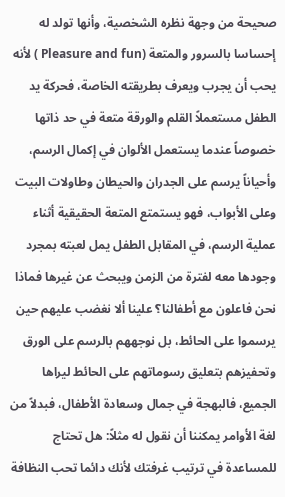صحيحة من وجهة نظره الشخصية، وأنها تولد له إحساسا بالسرور والمتعة (Pleasure and fun ) لأنه يحب أن يجرب ويعرف بطريقته الخاصة، فحركة يد الطفل مستعملاً القلم والورقة متعة في حد ذاتها خصوصاً عندما يستعمل الألوان في إكمال الرسم، وأحياناً يرسم على الجدران والحيطان وطاولات البيت وعلى الأبواب، فهو يستمتع المتعة الحقيقية أثناء عملية الرسم، في المقابل الطفل يمل لعبته بمجرد وجودها معه لفترة من الزمن ويبحث عن غيرها فماذا نحن فاعلون مع أطفالنا؟ علينا ألا نغضب عليهم حين يرسموا على الحائط، بل نوجههم بالرسم على الورق وتحفيزهم بتعليق رسوماتهم على الحائط ليراها الجميع، فالبهجة في جمال وسعادة الأطفال، فبدلاً من لغة الأوامر يمكننا أن نقول له مثلاً: هل تحتاج للمساعدة في ترتيب غرفتك لأنك دائما تحب النظافة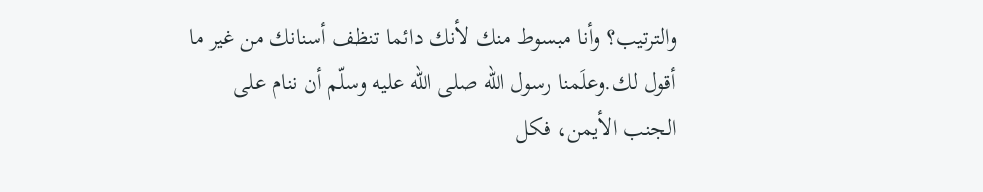والترتيب؟ وأنا مبسوط منك لأنك دائما تنظف أسنانك من غير ما أقول لك.وعلَمنا رسول الله صلى الله عليه وسلّم أن ننام على الجنب الأيمن، فكل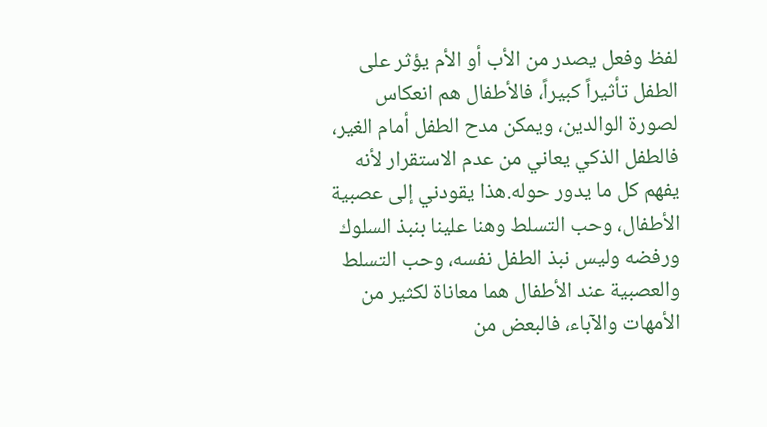لفظ وفعل يصدر من الأب أو الأم يؤثر على الطفل تأثيراً كبيراً، فالأطفال هم انعكاس لصورة الوالدين، ويمكن مدح الطفل أمام الغير، فالطفل الذكي يعاني من عدم الاستقرار لأنه يفهم كل ما يدور حوله.هذا يقودني إلى عصبية الأطفال، وحب التسلط وهنا علينا بنبذ السلوك ورفضه وليس نبذ الطفل نفسه، وحب التسلط والعصبية عند الأطفال هما معاناة لكثير من الأمهات والآباء، فالبعض من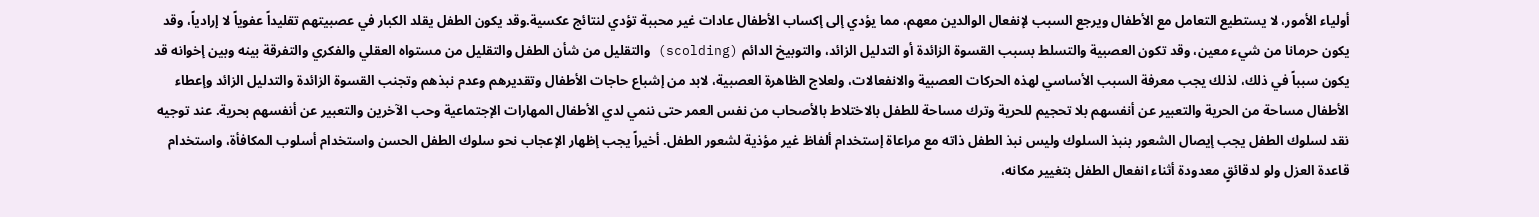أولياء الأمور، لا يستطيع التعامل مع الأطفال ويرجع السبب لإنفعال الوالدين معهم، مما يؤدي إلى إكساب الأطفال عادات غير محببة تؤدي لنتائج عكسية.وقد يكون الطفل يقلد الكبار في عصبيتهم تقليداً عفوياً لا إرادياً، وقد يكون حرمانا من شيء معين، وقد تكون العصبية والتسلط بسبب القسوة الزائدة أو التدليل الزائد، والتوبيخ الدائم (scolding) والتقليل من شأن الطفل والتقليل من مستواه العقلي والفكري والتفرقة بينه وبين إخوانه قد يكون سبباً في ذلك، لذلك يجب معرفة السبب الأساسي لهذه الحركات العصبية والانفعالات، ولعلاج الظاهرة العصبية، لابد من إشباع حاجات الأطفال وتقديرهم وعدم نبذهم وتجنب القسوة الزائدة والتدليل الزائد وإعطاء الأطفال مساحة من الحرية والتعبير عن أنفسهم بلا تحجيم للحرية وترك مساحة للطفل بالاختلاط بالأصحاب من نفس العمر حتى ننمي لدي الأطفال المهارات الإجتماعية وحب الآخرين والتعبير عن أنفسهم بحرية. عند توجيه نقد لسلوك الطفل يجب إيصال الشعور بنبذ السلوك وليس نبذ الطفل ذاته مع مراعاة إستخدام ألفاظ غير مؤذية لشعور الطفل. أخيراً يجب إظهار الإعجاب نحو سلوك الطفل الحسن واستخدام أسلوب المكافأة، واستخدام قاعدة العزل ولو لدقائقٍ معدودة أثناء انفعال الطفل بتغيير مكانه،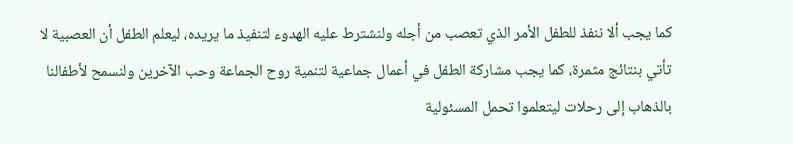كما يجب ألا ننفذ للطفل الأمر الذي تعصب من أجله ولنشترط عليه الهدوء لتنفيذ ما يريده، ليعلم الطفل أن العصبية لا تأتي بنتائج مثمرة، كما يجب مشاركة الطفل في أعمال جماعية لتنمية روح الجماعة وحب الآخرين ولنسمح لأطفالنا بالذهاب إلى رحلات ليتعلموا تحمل المسئولية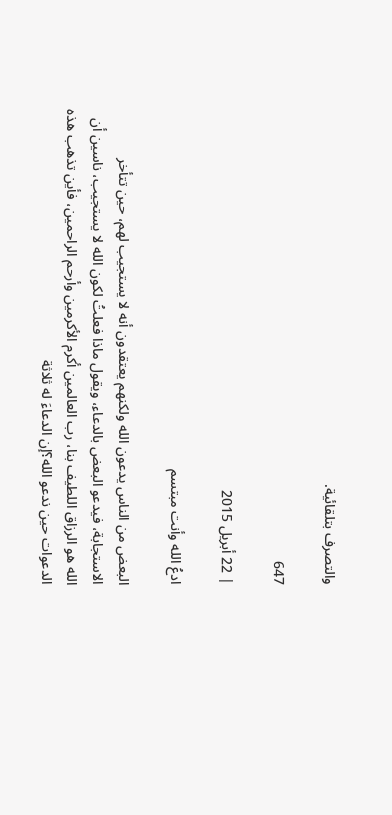والتصرف بتلقائية.

647

| 22 أبريل 2015

ادعُ الله وأنت مبتسم

البعض من الناس يدعون الله ولكنهم يعتقدون أنه لا يستجيب لهم، حين تتأخر الاستجابة، فيدعو البعض بالدعاء، ويقول ماذا فعلتُ لكون الله لا يستجيب، ناسين أن الله هو الرزاق اللطيف بنا، رب العالمين أكرم الأكرمين وأرحم الراحمين، فأين تذهب هذه الدعوات حين ندعو الله؟إن الدعاءَ له ثلاثة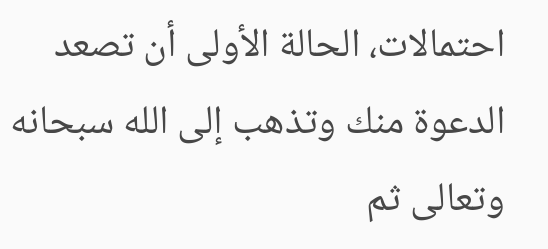احتمالات، الحالة الأولى أن تصعد الدعوة منك وتذهب إلى الله سبحانه وتعالى ثم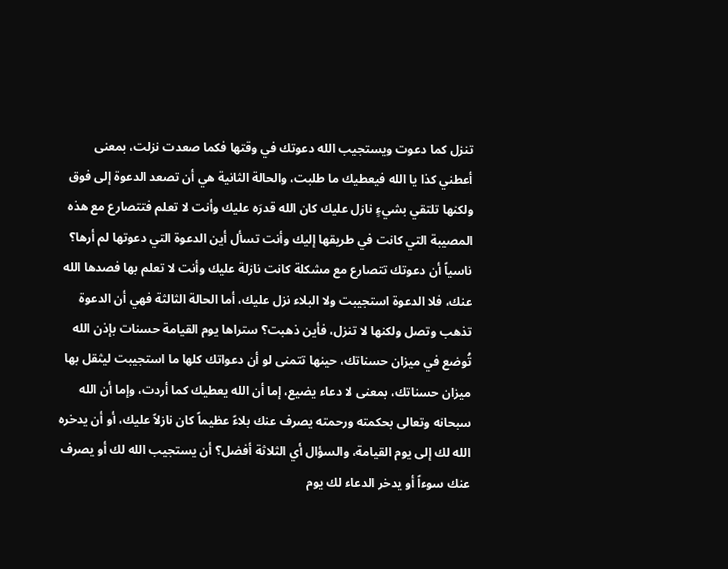تنزل كما دعوت ويستجيب الله دعوتك في وقتها فكما صعدت نزلت، بمعنى أعطني كذا يا الله فيعطيك ما طلبت، والحالة الثانية هي أن تصعد الدعوة إلى فوق ولكنها تلتقي بشيءٍ نازل عليك كان الله قدرَه عليك وأنت لا تعلم فتتصارع مع هذه المصيبة التي كانت في طريقها إليك وأنت تسأل أين الدعوة التي دعوتها لم أرها؟ ناسياً أن دعوتك تتصارع مع مشكلة كانت نازلة عليك وأنت لا تعلم بها فصدها الله عنك، فلا الدعوة استجيبت ولا البلاء نزل عليك، أما الحالة الثالثة فهي أن الدعوة تذهب وتصل ولكنها لا تنزل، فأين ذهبت؟ ستراها يوم القيامة حسنات بإذن الله تُوضع في ميزان حسناتك، حينها تتمنى لو أن دعواتك كلها ما استجيبت ليثقل بها ميزان حسناتك، بمعنى لا دعاء يضيع، إما أن الله يعطيك كما أردت، وإما أن الله سبحانه وتعالى بحكمته ورحمته يصرف عنك بلاءً عظيماً كان نازلاً عليك، أو أن يدخره الله لك إلى يوم القيامة، والسؤال أي الثلاثة أفضل؟ أن يستجيب الله لك أو يصرف عنك سوءاً أو يدخر الدعاء لك يوم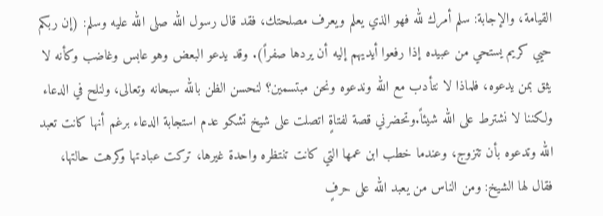القيامة، والإجابة: سلم أمرك لله فهو الذي يعلم ويعرف مصلحتك، فقد قال رسول الله صلى الله عليه وسلم: (إن ربكم حيي كريم يستحي من عبيده إذا رفعوا أيديهم إليه أن يردها صفراً). وقد يدعو البعض وهو عابس وغاضب وكأنه لا يثق بمن يدعوه، فلماذا لا نتأدب مع الله وندعوه ونحن مبتسمين؟ لنحسن الظن بالله سبحانه وتعالى، ولنلح في الدعاء ولكننا لا نشترط على الله شيئاً.وتحضرني قصة لفتاةٍ اتصلت على شيخ تشكو عدم استجابة الدعاء برغم أنها كانت تعبد الله وتدعوه بأن تتزوج، وعندما خطب ابن عمها التي كانت تنتظره واحدة غيرها، تركت عبادتها وكرهت حالتها، فقال لها الشيخ: ومن الناس من يعبد الله على حرفٍ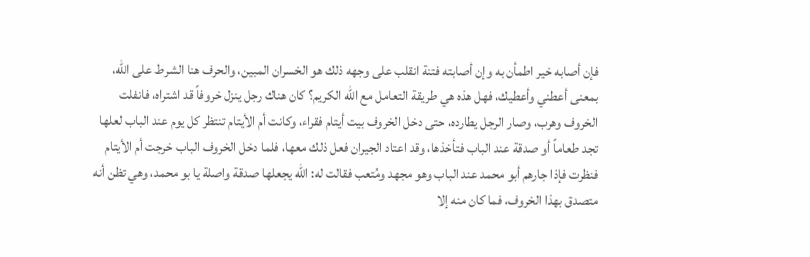فإن أصابه خير اطمأن به وإن أصابته فتنة انقلب على وجهه ذلك هو الخسران المبين، والحرف هنا الشرط على الله، بمعنى أعطني وأعطيك، فهل هذه هي طريقة التعامل مع الله الكريم؟ كان هناك رجل ينزل خروفاً قد اشتراه، فانفلت الخروف وهرب، وصار الرجل يطارده، حتى دخل الخروف بيت أيتام فقراء، وكانت أم الأيتام تنتظر كل يوم عند الباب لعلها تجد طعاماً أو صدقة عند الباب فتأخذها، وقد اعتاد الجيران فعل ذلك معها، فلما دخل الخروف الباب خرجت أم الأيتام فنظرت فإذا جارهم أبو محمد عند الباب وهو مجهد ومُتعب فقالت له: الله يجعلها صدقة واصلة يا بو محمد، وهي تظن أنه متصدق بهذا الخروف، فما كان منه إلا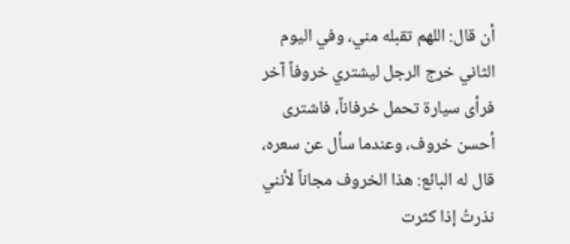أن قال: اللهم تقبله مني، وفي اليوم الثاني خرج الرجل ليشتري خروفاً آخر فرأى سيارة تحمل خرفاناً، فاشترى أحسن خروف، وعندما سأل عن سعره، قال له البائع: هذا الخروف مجاناً لأنني نذرتُ إذا كثرت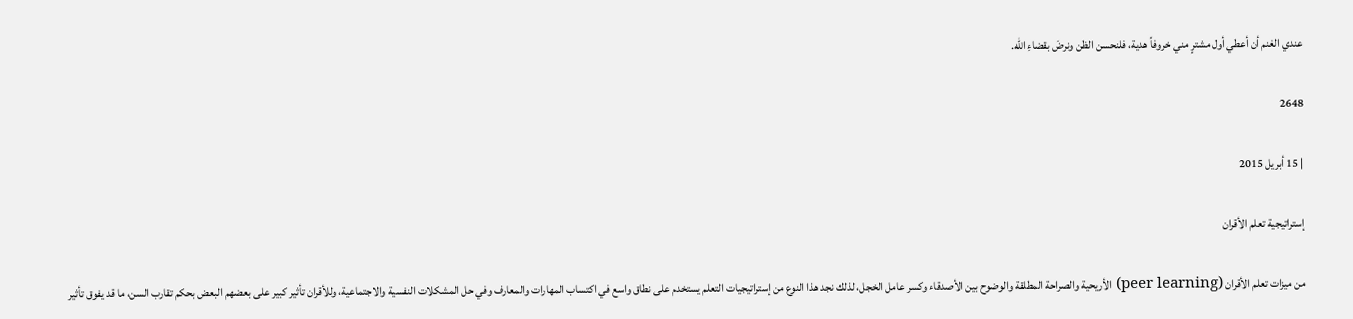عندي الغنم أن أعطي أول مشترٍ مني خروفاً هدية، فلنحسن الظن ونرضَ بقضاءِ الله.

2648

| 15 أبريل 2015

إستراتيجية تعلم الأقران

من ميزات تعلم الأقران (peer learning) الأريحية والصراحة المطلقة والوضوح بين الأصدقاء وكسر عامل الخجل، لذلك نجد هذا النوع من إستراتيجيات التعلم يستخدم على نطاق واسع في اكتساب المهارات والمعارف وفي حل المشكلات النفسية والاجتماعية، وللأقران تأثير كبير على بعضهم البعض بحكم تقارب السن، ما قد يفوق تأثير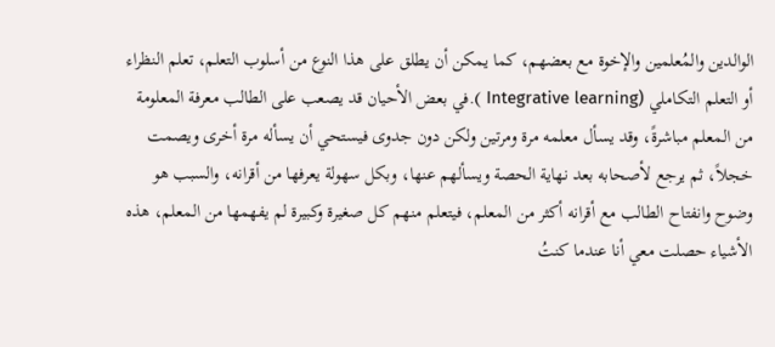الوالدين والمُعلمين والإخوة مع بعضهم، كما يمكن أن يطلق على هذا النوع من أسلوب التعلم، تعلم النظراء أو التعلم التكاملي (Integrative learning ).في بعض الأحيان قد يصعب على الطالب معرفة المعلومة من المعلم مباشرةً، وقد يسأل معلمه مرة ومرتين ولكن دون جدوى فيستحي أن يسأله مرة أخرى ويصمت خجلاً، ثم يرجع لأصحابه بعد نهاية الحصة ويسألهم عنها، وبكل سهولة يعرفها من أقرانه، والسبب هو وضوح وانفتاح الطالب مع أقرانه أكثر من المعلم، فيتعلم منهم كل صغيرة وكبيرة لم يفهمها من المعلم، هذه الأشياء حصلت معي أنا عندما كنتُ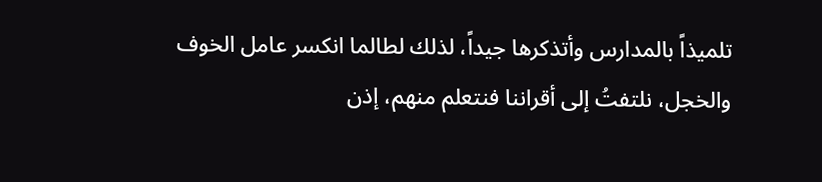تلميذاً بالمدارس وأتذكرها جيداً، لذلك لطالما انكسر عامل الخوف والخجل، نلتفتُ إلى أقراننا فنتعلم منهم، إذن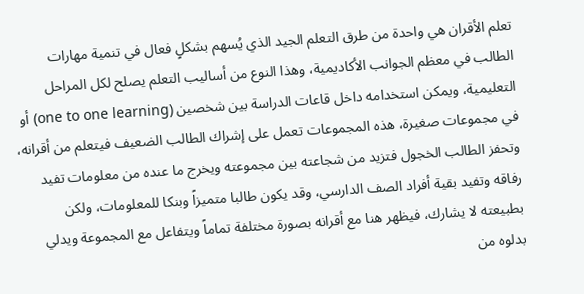تعلم الأقران هي واحدة من طرق التعلم الجيد الذي يُسهم بشكلٍ فعال في تنمية مهارات الطالب في معظم الجوانب الأكاديمية، وهذا النوع من أساليب التعلم يصلح لكل المراحل التعليمية، ويمكن استخدامه داخل قاعات الدراسة بين شخصين (one to one learning) أو في مجموعات صغيرة، هذه المجموعات تعمل على إشراك الطالب الضعيف فيتعلم من أقرانه، وتحفز الطالب الخجول فتزيد من شجاعته بين مجموعته ويخرج ما عنده من معلومات تفيد رفاقه وتفيد بقية أفراد الصف الدارسي، وقد يكون طالبا متميزاً وبنكا للمعلومات، ولكن بطبيعته لا يشارك، فيظهر هنا مع أقرانه بصورة مختلفة تماماً ويتفاعل مع المجموعة ويدلي بدلوه من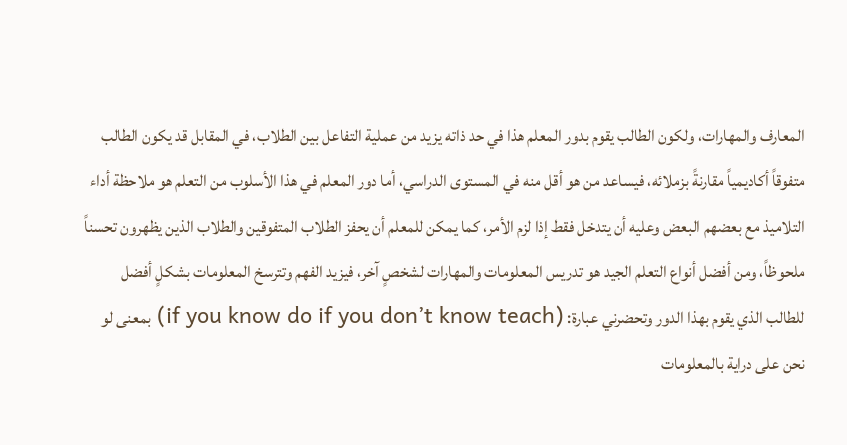المعارف والمهارات، ولكون الطالب يقوم بدور المعلم هذا في حد ذاته يزيد من عملية التفاعل بين الطلاب، في المقابل قد يكون الطالب متفوقاً أكاديمياً مقارنةً بزملائه، فيساعد من هو أقل منه في المستوى الدراسي، أما دور المعلم في هذا الأسلوب من التعلم هو ملاحظة أداء التلاميذ مع بعضهم البعض وعليه أن يتدخل فقط إذا لزم الأمر، كما يمكن للمعلم أن يحفز الطلاب المتفوقين والطلاب الذين يظهرون تحسناً ملحوظاً، ومن أفضل أنواع التعلم الجيد هو تدريس المعلومات والمهارات لشخصٍ آخر، فيزيد الفهم وتترسخ المعلومات بشكلٍ أفضل للطالب الذي يقوم بهذا الدور وتحضرني عبارة: (if you know do if you don’t know teach) بمعنى لو نحن على دراية بالمعلومات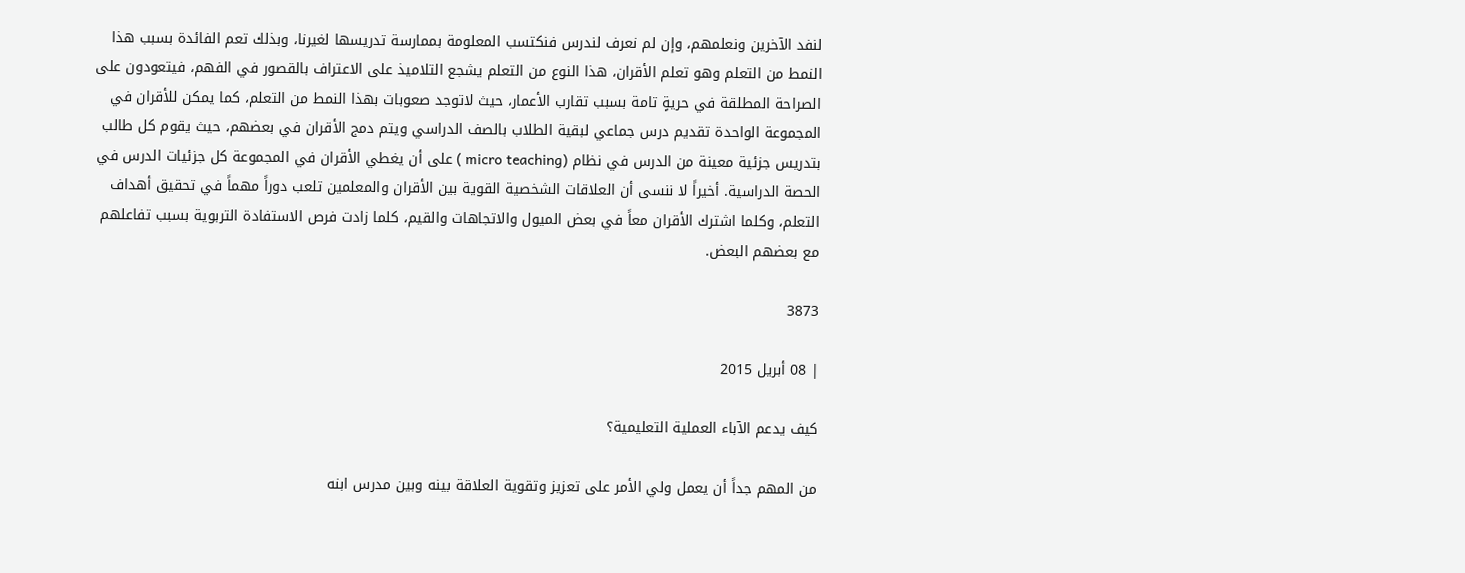لنفد الآخرين ونعلمهم، وإن لم نعرف لندرس فنكتسب المعلومة بممارسة تدريسها لغيرنا، وبذلك تعم الفائدة بسبب هذا النمط من التعلم وهو تعلم الأقران، هذا النوع من التعلم يشجع التلاميذ على الاعتراف بالقصور في الفهم، فيتعودون على الصراحة المطلقة في حريةٍ تامة بسبب تقارب الأعمار، حيث لاتوجد صعوبات بهذا النمط من التعلم، كما يمكن للأقران في المجموعة الواحدة تقديم درس جماعي لبقية الطلاب بالصف الدراسي ويتم دمج الأقران في بعضهم، حيث يقوم كل طالب بتدريس جزئية معينة من الدرس في نظام (micro teaching ) على أن يغطي الأقران في المجموعة كل جزئيات الدرس في الحصة الدراسية. أخيراً لا ننسى أن العلاقات الشخصية القوية بين الأقران والمعلمين تلعب دوراً مهماً في تحقيق أهداف التعلم، وكلما اشترك الأقران معاً في بعض الميول والاتجاهات والقيم، كلما زادت فرص الاستفادة التربوية بسبب تفاعلهم مع بعضهم البعض.

3873

| 08 أبريل 2015

كيف يدعم الآباء العملية التعليمية؟

من المهم جداً أن يعمل ولي الأمر على تعزيز وتقوية العلاقة بينه وبين مدرس ابنه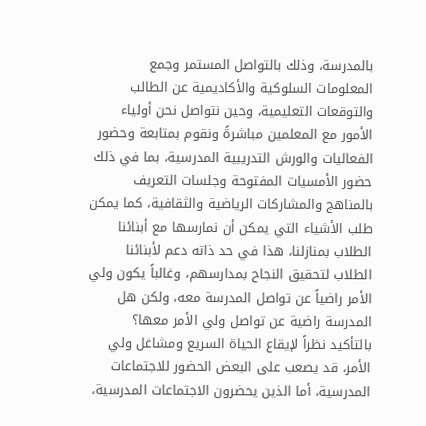بالمدرسة، وذلك بالتواصل المستمر وجمع المعلومات السلوكية والأكاديمية عن الطالب والتوقعات التعليمية، وحين نتواصل نحن أولياء الأمور مع المعلمين مباشرةً ونقوم بمتابعة وحضور الفعاليات والورش التدريبية المدرسية، بما في ذلك حضور الأمسيات المفتوحة وجلسات التعريف بالمناهج والمشاركات الرياضية والثقافية، كما يمكن طلب الأشياء التي يمكن أن نمارسها مع أبنائنا الطلاب بمنازلنا، هذا في حد ذاته دعم لأبنائنا الطلاب لتحقيق النجاح بمدارسهم، وغالباً يكون ولي الأمر راضياً عن تواصل المدرسة معه، ولكن هل المدرسة راضية عن تواصل ولي الأمر معها؟ بالتأكيد نظراً لإيقاع الحياة السريع ومشاغل ولي الأمر، قد يصعب على البعض الحضور للاجتماعات المدرسية، أما الذين يحضرون الاجتماعات المدرسية،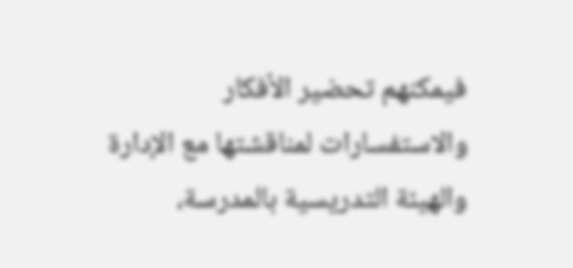فيمكنهم تحضير الأفكار والاستفسارات لمناقشتها مع الإدارة والهيئة التدريسية بالمدرسة،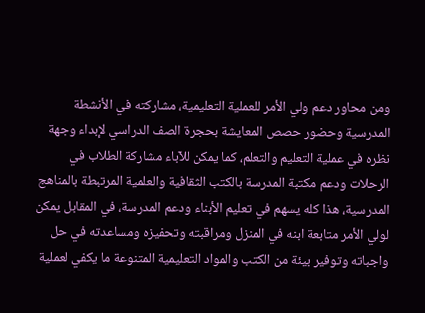ومن محاور دعم ولي الأمر للعملية التعليمية، مشاركته في الأنشطة المدرسية وحضور حصص المعايشة بحجرة الصف الدراسي لإبداء وجهة نظره في عملية التعليم والتعلم، كما يمكن للآباء مشاركة الطلاب في الرحلات ودعم مكتبة المدرسة بالكتب الثقافية والعلمية المرتبطة بالمناهج المدرسية، هذا كله يسهم في تعليم الأبناء ودعم المدرسة، في المقابل يمكن لولي الأمر متابعة ابنه في المنزل ومراقبته وتحفيزه ومساعدته في حل واجباته وتوفير بيئة من الكتب والمواد التعليمية المتنوعة ما يكفي لعملية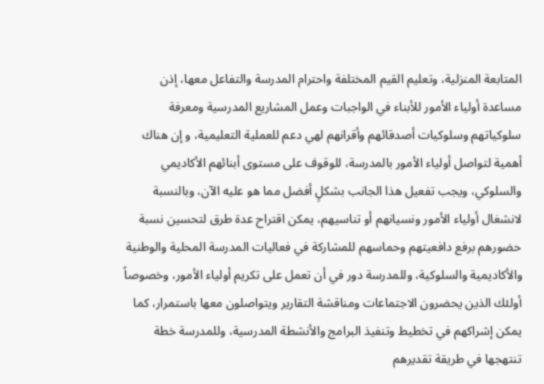المتابعة المنزلية، وتعليم القيم المختلفة واحترام المدرسة والتفاعل معها، إذن مساعدة أولياء الأمور للأبناء في الواجبات وعمل المشاريع المدرسية ومعرفة سلوكياتهم وسلوكيات أصدقائهم وأقرانهم لهي دعم للعملية التعليمية، و إن هناك أهمية لتواصل أولياء الأمور بالمدرسة، للوقوف على مستوى أبنائهم الأكاديمي والسلوكي، ويجب تفعيل هذا الجانب بشكلٍ أفضل مما هو عليه الآن، وبالنسبة لانشغال أولياء الأمور ونسيانهم أو تناسيهم، يمكن اقتراح عدة طرق لتحسين نسبة حضورهم برفع دافعيتهم وحماسهم للمشاركة في فعاليات المدرسة المحلية والوطنية والأكاديمية والسلوكية، وللمدرسة دور في أن تعمل على تكريم أولياء الأمور، وخصوصاً أولئك الذين يحضرون الاجتماعات ومناقشة التقارير ويتواصلون معها باستمرار، كما يمكن إشراكهم في تخطيط وتنفيذ البرامج والأنشطة المدرسية، وللمدرسة خطة تنتهجها في طريقة تقديرهم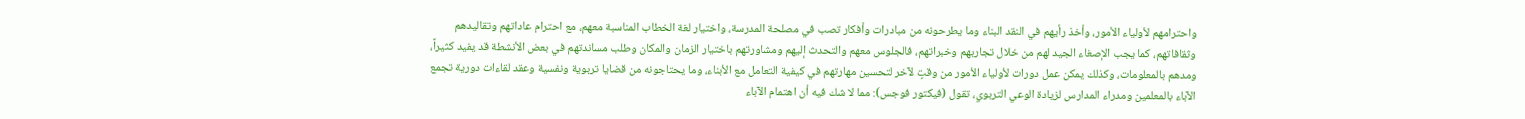واحترامهم لأولياء الأمور، وأخذ رأيهم في النقد البناء وما يطرحونه من مبادرات وأفكار تصب في مصلحة المدرسة، واختيار لغة الخطاب المناسبة معهم، مع احترام عاداتهم وتقاليدهم وثقافاتهم، كما يجب الإصغاء الجيد لهم من خلال تجاربهم وخبراتهم، فالجلوس معهم والتحدث إليهم ومشاورتهم باختيار الزمان والمكان وطلب مساندتهم في بعض الأنشطة قد يفيد كثيراً، ومدهم بالمعلومات، وكذلك يمكن عمل دورات لأولياء الأمور من وقتٍ لآخر لتحسين مهارتهم في كيفية التعامل مع الأبناء، وما يحتاجونه من قضايا تربوية ونفسية وعقد لقاءات دورية تجمع الآباء بالمعلمين ومدراء المدارس لزيادة الوعي التربوي، تقول (فيكتور فوجس): مما لا شك فيه أن اهتمام الآباء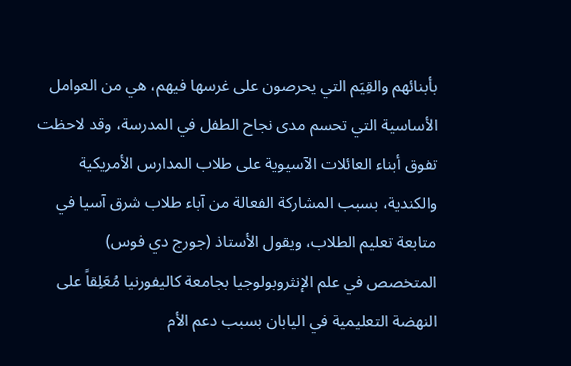بأبنائهم والقِيَم التي يحرصون على غرسها فيهم، هي من العوامل الأساسية التي تحسم مدى نجاح الطفل في المدرسة، وقد لاحظت تفوق أبناء العائلات الآسيوية على طلاب المدارس الأمريكية والكندية، بسبب المشاركة الفعالة من آباء طلاب شرق آسيا في متابعة تعليم الطلاب، ويقول الأستاذ (جورج دي فوس) المتخصص في علم الإنثروبولوجيا بجامعة كاليفورنيا مُعَلِقاً على النهضة التعليمية في اليابان بسبب دعم الأم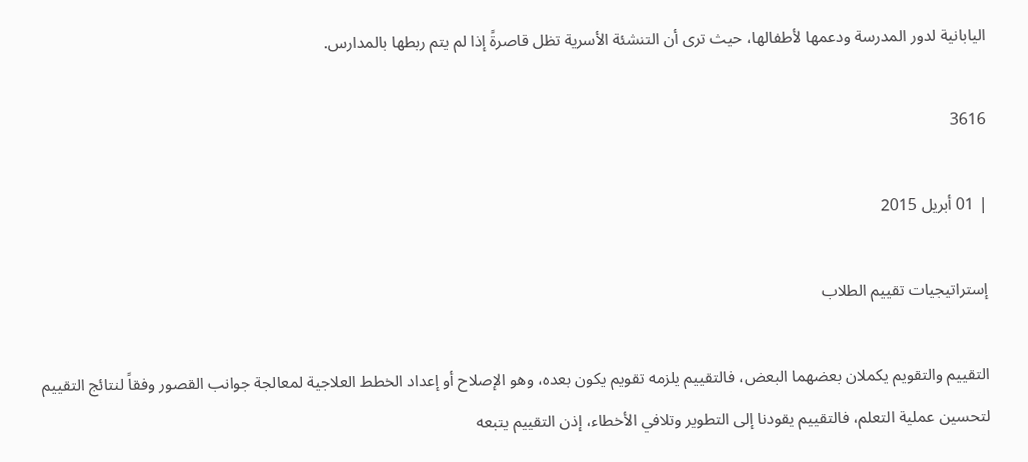اليابانية لدور المدرسة ودعمها لأطفالها، حيث ترى أن التنشئة الأسرية تظل قاصرةً إذا لم يتم ربطها بالمدارس.

3616

| 01 أبريل 2015

إستراتيجيات تقييم الطلاب

التقييم والتقويم يكملان بعضهما البعض، فالتقييم يلزمه تقويم يكون بعده، وهو الإصلاح أو إعداد الخطط العلاجية لمعالجة جوانب القصور وفقاً لنتائج التقييم لتحسين عملية التعلم، فالتقييم يقودنا إلى التطوير وتلافي الأخطاء، إذن التقييم يتبعه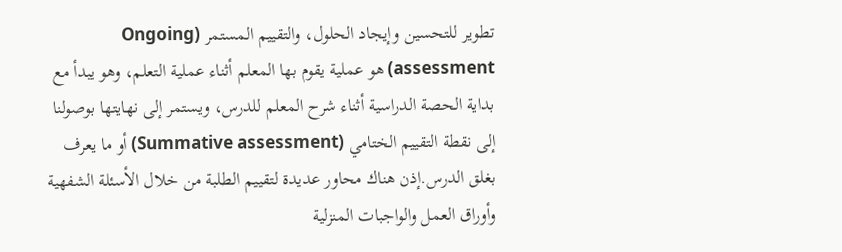تطوير للتحسين وإيجاد الحلول، والتقييم المستمر (Ongoing assessment) هو عملية يقوم بها المعلم أثناء عملية التعلم، وهو يبدأ مع بداية الحصة الدراسية أثناء شرح المعلم للدرس، ويستمر إلى نهايتها بوصولنا إلى نقطة التقييم الختامي (Summative assessment) أو ما يعرف بغلق الدرس.إذن هناك محاور عديدة لتقييم الطلبة من خلال الأسئلة الشفهية وأوراق العمل والواجبات المنزلية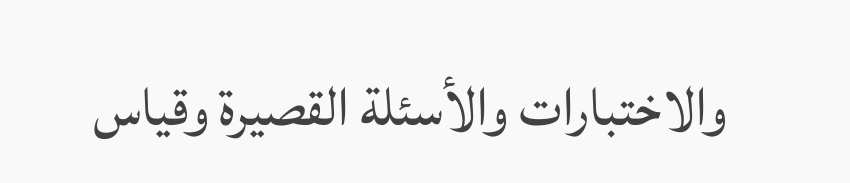والاختبارات والأسئلة القصيرة وقياس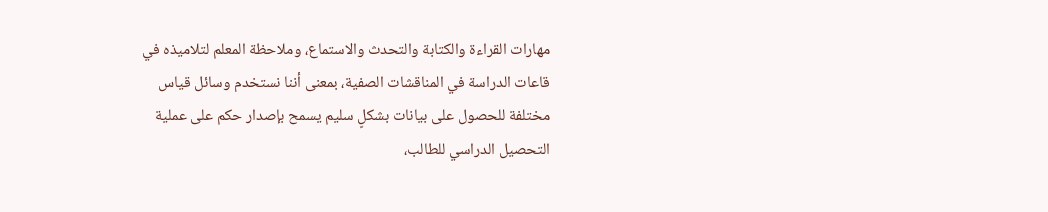مهارات القراءة والكتابة والتحدث والاستماع، وملاحظة المعلم لتلاميذه في قاعات الدراسة في المناقشات الصفية، بمعنى أننا نستخدم وسائل قياس مختلفة للحصول على بيانات بشكلٍ سليم يسمح بإصدار حكم على عملية التحصيل الدراسي للطالب،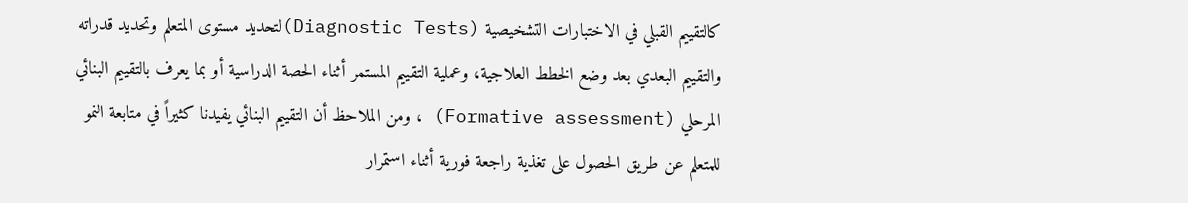كالتقييم القبلي في الاختبارات التشخيصية (Diagnostic Tests)لتحديد مستوى المتعلم وتحديد قدراته والتقييم البعدي بعد وضع الخطط العلاجية، وعملية التقييم المستمر أثناء الحصة الدراسية أو بما يعرف بالتقييم البنائي المرحلي (Formative assessment) ، ومن الملاحظ أن التقييم البنائي يفيدنا كثيراً في متابعة النمو للمتعلم عن طريق الحصول على تغذية راجعة فورية أثناء استمرار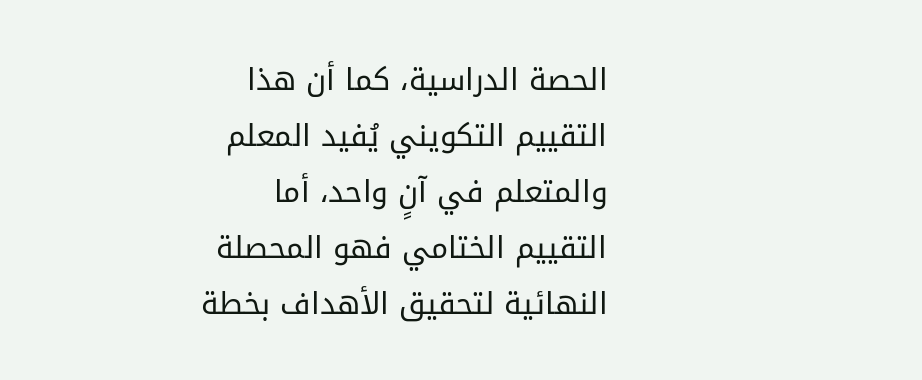الحصة الدراسية، كما أن هذا التقييم التكويني يُفيد المعلم والمتعلم في آنٍ واحد، أما التقييم الختامي فهو المحصلة النهائية لتحقيق الأهداف بخطة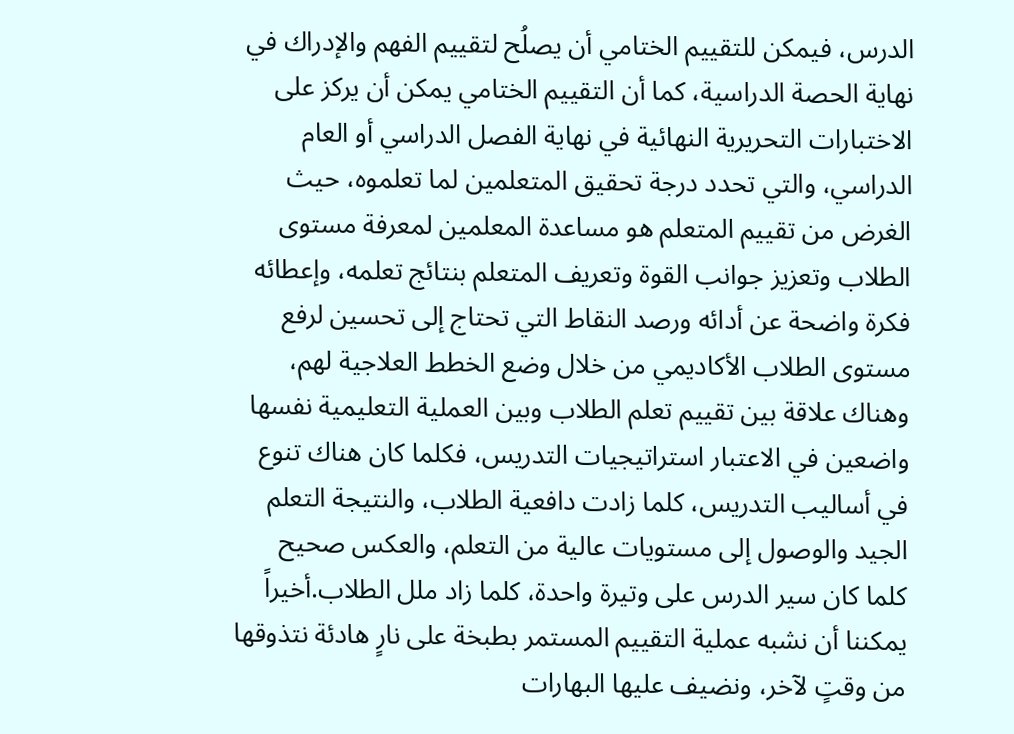الدرس، فيمكن للتقييم الختامي أن يصلُح لتقييم الفهم والإدراك في نهاية الحصة الدراسية، كما أن التقييم الختامي يمكن أن يركز على الاختبارات التحريرية النهائية في نهاية الفصل الدراسي أو العام الدراسي، والتي تحدد درجة تحقيق المتعلمين لما تعلموه، حيث الغرض من تقييم المتعلم هو مساعدة المعلمين لمعرفة مستوى الطلاب وتعزيز جوانب القوة وتعريف المتعلم بنتائج تعلمه، وإعطائه فكرة واضحة عن أدائه ورصد النقاط التي تحتاج إلى تحسين لرفع مستوى الطلاب الأكاديمي من خلال وضع الخطط العلاجية لهم، وهناك علاقة بين تقييم تعلم الطلاب وبين العملية التعليمية نفسها واضعين في الاعتبار استراتيجيات التدريس، فكلما كان هناك تنوع في أساليب التدريس، كلما زادت دافعية الطلاب، والنتيجة التعلم الجيد والوصول إلى مستويات عالية من التعلم، والعكس صحيح كلما كان سير الدرس على وتيرة واحدة، كلما زاد ملل الطلاب.أخيراً يمكننا أن نشبه عملية التقييم المستمر بطبخة على نارٍ هادئة نتذوقها من وقتٍ لآخر، ونضيف عليها البهارات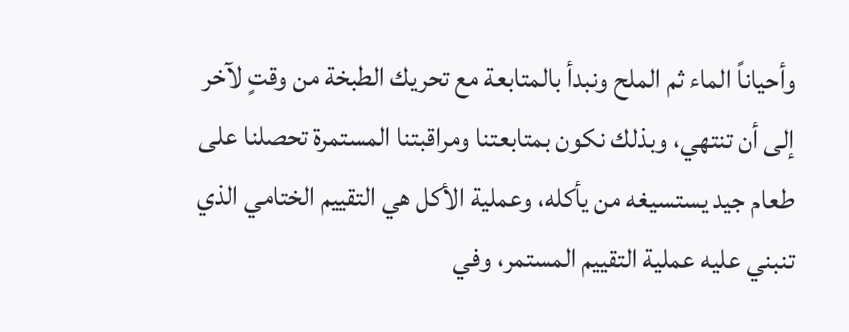وأحياناً الماء ثم الملح ونبدأ بالمتابعة مع تحريك الطبخة من وقتٍ لآخر إلى أن تنتهي، وبذلك نكون بمتابعتنا ومراقبتنا المستمرة تحصلنا على طعام جيد يستسيغه من يأكله، وعملية الأكل هي التقييم الختامي الذي تنبني عليه عملية التقييم المستمر، وفي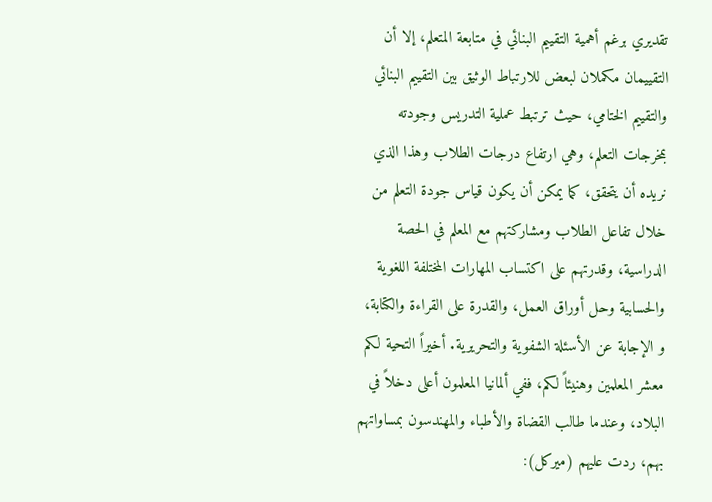تقديري برغم أهمية التقييم البنائي في متابعة المتعلم، إلا أن التقييمان مكملان لبعض للارتباط الوثيق بين التقييم البنائي والتقييم الختامي، حيث ترتبط عملية التدريس وجودته بمخرجات التعلم، وهي ارتفاع درجات الطلاب وهذا الذي نريده أن يتحقق، كما يمكن أن يكون قياس جودة التعلم من خلال تفاعل الطلاب ومشاركتهم مع المعلم في الحصة الدراسية، وقدرتهم على اكتساب المهارات المختلفة اللغوية والحسابية وحل أوراق العمل، والقدرة على القراءة والكتابة، و الإجابة عن الأسئلة الشفوية والتحريرية. أخيراً التحية لكم معشر المعلمين وهنيئاً لكم، ففي ألمانيا المعلمون أعلى دخلاً في البلاد، وعندما طالب القضاة والأطباء والمهندسون بمساواتهم بهم، ردت عليهم (ميركل):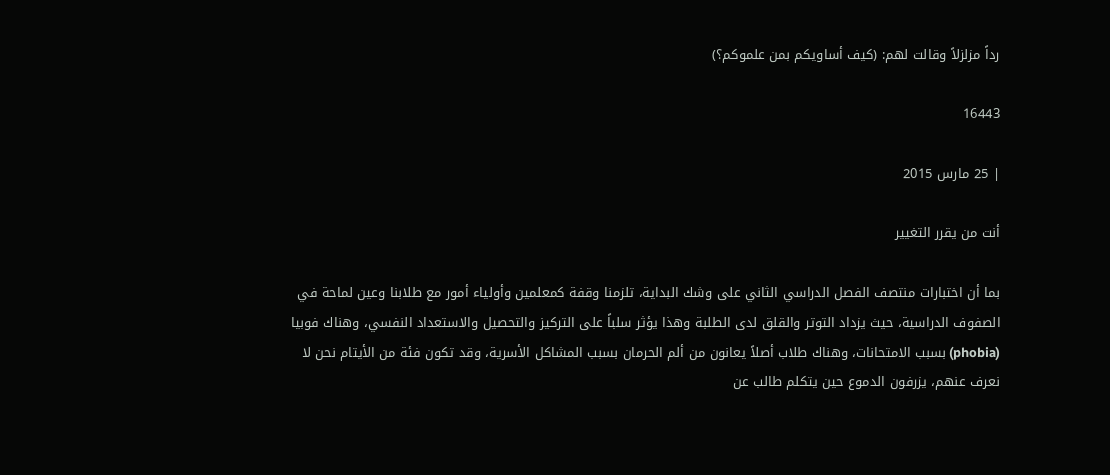رداً مزلزلاً وقالت لهم: (كيف أساويكم بمن علموكم؟)

16443

| 25 مارس 2015

أنت من يقرر التغيير

بما أن اختبارات منتصف الفصل الدراسي الثاني على وشك البداية، تلزمنا وقفة كمعلمين وأولياء أمور مع طلابنا وعين لماحة في الصفوف الدراسية، حيث يزداد التوتر والقلق لدى الطلبة وهذا يؤثر سلباً على التركيز والتحصيل والا‌ستعداد النفسي، وهناك فوبيا (phobia) بسبب الامتحانات، وهناك طلاب أصلاً يعانون من ألم الحرمان بسبب المشاكل الأسرية، وقد تكون فئة من الأيتام نحن لا نعرف عنهم، يزرفون الدموع حين يتكلم طالب عن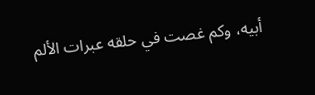أبيه، وكم غصت في حلقه عبرات الألم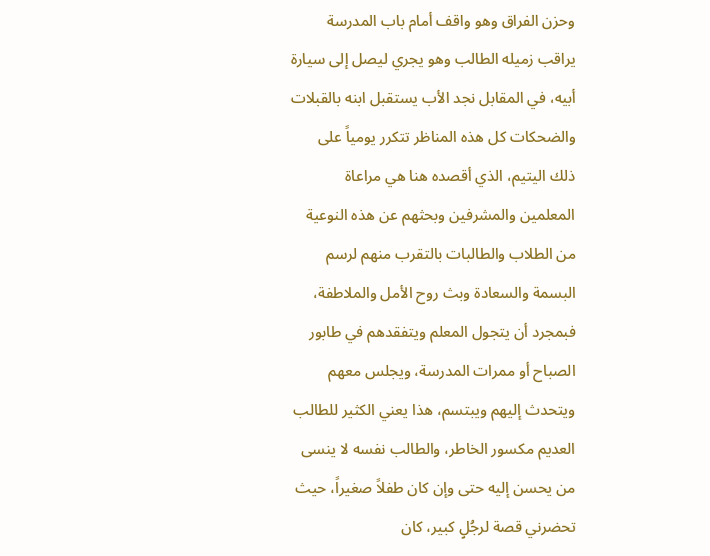وحزن الفراق وهو واقف أمام باب المدرسة يراقب زميله الطالب وهو يجري ليصل إلى سيارة أبيه، في المقابل نجد الأب يستقبل ابنه بالقبلات والضحكات كل هذه المناظر تتكرر يومياً على ذلك اليتيم، الذي أقصده هنا هي مراعاة المعلمين والمشرفين وبحثهم عن هذه النوعية من الطلاب والطالبات بالتقرب منهم لرسم البسمة والسعادة وبث روح الأمل والملاطفة، فبمجرد أن يتجول المعلم ويتفقدهم في طابور الصباح أو ممرات المدرسة، ويجلس معهم ويتحدث إليهم ويبتسم، هذا يعني الكثير للطالب العديم مكسور الخاطر، والطالب نفسه لا ينسى من يحسن إليه حتى وإن كان طفلاً صغيراً، حيث تحضرني قصة لرجُلٍ كبير، كان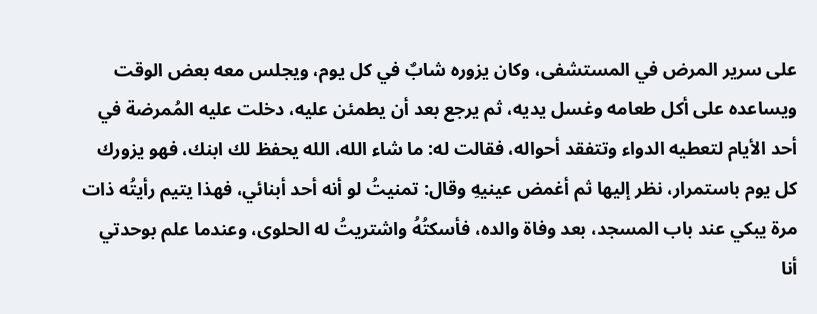على سرير المرض في المستشفى، وكان يزوره شابٌ في كل يوم، ويجلس معه بعض الوقت ويساعده على أكل طعامه وغسل يديه، ثم يرجع بعد أن يطمئن عليه، دخلت عليه المُمرضة في أحد الأيام لتعطيه الدواء وتتفقد أحواله، فقالت له: ما شاء الله، الله يحفظ لك ابنك، فهو يزورك كل يوم باستمرار، نظر إليها ثم أغمض عينيهِ وقال: تمنيتُ لو أنه أحد أبنائي، فهذا يتيم رأيتُه ذات مرة يبكي عند باب المسجد، بعد وفاة والده، فأسكتُهُ واشتريتُ له الحلوى، وعندما علم بوحدتي أنا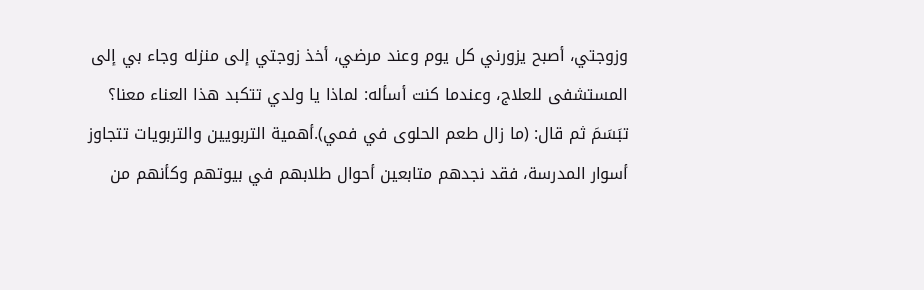وزوجتي، أصبح يزورني كل يوم وعند مرضي، أخذ زوجتي إلى منزله وجاء بي إلى المستشفى للعلاج، وعندما كنت أسأله: لماذا يا ولدي تتكبد هذا العناء معنا؟ تبَسَمَ ثم قال: (ما زال طعم الحلوى في فمي).أهمية التربويين والتربويات تتجاوز أسوار المدرسة، فقد نجدهم متابعين أحوال طلابهم في بيوتهم وكأنهم من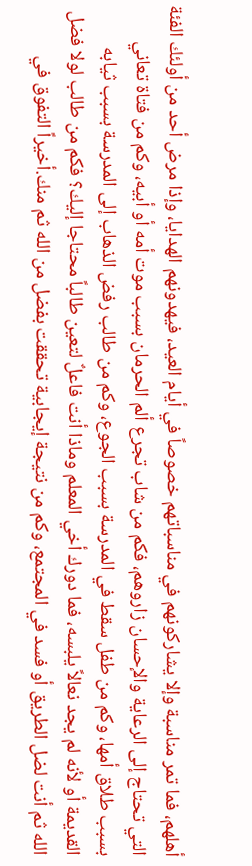أهلهم، فما تمر مناسبة وإلا يشاركونهم في مناسباتهم خصوصاً في أيام العيد، فيهدونهم الهدايا، وإذا مرض أحد من أولئك الفئة التي تحتاج إلى الرعاية والإحسان زاروهم، فكم من شاب تجرع ألم الحرمان بسبب موت أمه أو أبيه، وكم من فتاة تعاني بسبب طلاق أمها، وكم من طفل سقط في المدرسة بسبب الجوع، وكم من طالب رفض الذهاب إلى المدرسة بسبب ثيابه القديمة أو لأنه لم يجد نعالاً يلبسه، فما دورك أخي المعلم وماذا أنت فاعلٌ لتعين طالباً محتاجا إليك؟ فكم من طالب لولا فضل الله ثم أنت لضل الطريق أو فسد في المجتمع، وكم من نتيجة إيجابية تحققت بفضل من الله ثم منك.أخيراً التفوق في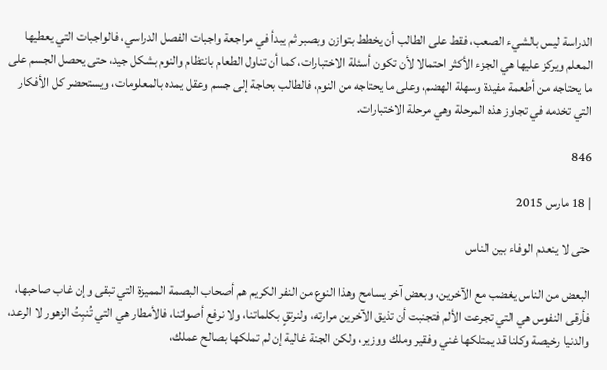الدراسة ليس بالشيء الصعب، فقط على الطالب أن يخطط بتوازن وبصبر ثم يبدأ في مراجعة واجبات الفصل الدراسي، فالواجبات التي يعطيها المعلم ويركز عليها هي الجزء الأ‌كثر احتمالا لأ‌ن تكون أسئلة الا‌ختبارات، كما أن تناول الطعام بانتظام والنوم بشكل جيد، حتى يحصل الجسم على ما يحتاجه من أطعمة مفيدة وسهلة الهضم، وعلى ما يحتاجه من النوم، فالطالب بحاجة إلى جسم وعقل يمده بالمعلومات، ويستحضر كل الأ‌فكار التي تخدمه في تجاوز هذه المرحلة وهي مرحلة الاختبارات.

846

| 18 مارس 2015

حتى لا ينعدم الوفاء بين الناس

البعض من الناس يغضب مع الآخرين، وبعض آخر يسامح وهذا النوع من النفر الكريم هم أصحاب البصمة المميزة التي تبقى وإن غاب صاحبها، فأرقى النفوس هي التي تجرعت الألم فتجنبت أن تذيق الآخرين مرارته، ولنرتقٍ بكلماتنا، ولا نرفع أصواتنا، فالأمطار هي التي تُنبِتُ الزهور لا الرعد، والدنيا رخيصة وكلنا قد يمتلكها غني وفقير وملك ووزير، ولكن الجنة غالية إن لم تملكها بصالح عملك،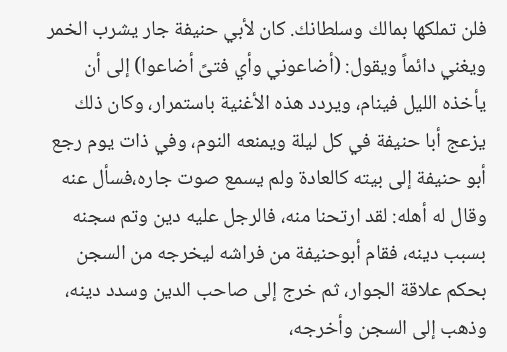فلن تملكها بمالك وسلطانك. كان لأبي حنيفة جار يشرب الخمر ويغني دائماً ويقول: (أضاعوني وأي فتىً أضاعوا) إلى أن يأخذه الليل فينام، ويردد هذه الأغنية باستمرار، وكان ذلك يزعج أبا حنيفة في كل ليلة ويمنعه النوم، وفي ذات يوم رجع أبو حنيفة إلى بيته كالعادة ولم يسمع صوت جاره،فسأل عنه وقال له أهله: لقد ارتحنا منه، فالرجل عليه دين وتم سجنه بسبب دينه، فقام أبوحنيفة من فراشه ليخرجه من السجن بحكم علاقة الجوار، ثم خرج إلى صاحب الدين وسدد دينه، وذهب إلى السجن وأخرجه،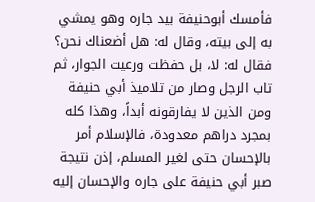فأمسك أبوحنيفة بيد جاره وهو يمشي به إلى بيته، وقال له: هل أضعناك نحن؟ فقال له: لا، بل حفظت ورعيت الجوار، ثم تاب الرجل وصار من تلاميذ أبي حنيفة ومن الذين لا يفارقونه أبداً، وهذا كله بمجرد دراهم معدودة، فالإسلام أمر بالإحسان حتى لغير المسلم، إذن نتيجة صبر أبي حنيفة على جاره والإحسان إليه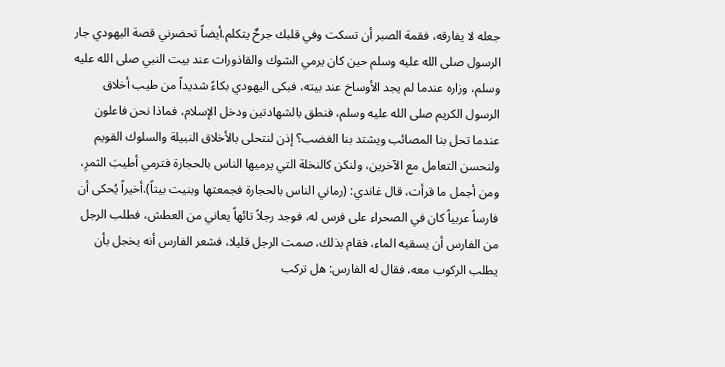جعله لا يفارقه، فقمة الصبر أن تسكت وفي قلبك جرحٌ يتكلم.أيضاً تحضرني قصة اليهودي جار الرسول صلى الله عليه وسلم حين كان يرمي الشوك والقاذورات عند بيت النبي صلى الله عليه وسلم، وزاره عندما لم يجد الأوساخ عند بيته، فبكى اليهودي بكاءً شديداً من طيب أخلاق الرسول الكريم صلى الله عليه وسلم، فنطق بالشهادتين ودخل الإسلام، فماذا نحن فاعلون عندما تحل بنا المصائب ويشتد بنا الغضب؟ إذن لنتحلى بالأخلاق النبيلة والسلوك القويم ولنحسن التعامل مع الآخرين، ولنكن كالنخلة التي يرميها الناس بالحجارة فترمي أطيبَ الثمرِ، ومن أجمل ما قرأت، قال غاندي: (رماني الناس بالحجارة فجمعتها وبنيت بيتاً).أخيراً يُحكى أن فارساً عربياً كان في الصحراء على فرس له، فوجد رجلاً تائهاً يعاني من العطش، فطلب الرجل من الفارس أن يسقيه الماء، فقام بذلك، صمت الرجل قليلا، فشعر الفارس أنه يخجل بأن يطلب الركوب معه، فقال له الفارس: هل تركب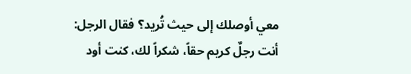معي أوصلك إلى حيث تُريد؟ فقال الرجل: أنت رجلٌ كريم حقاً، شكراً لك، كنت أود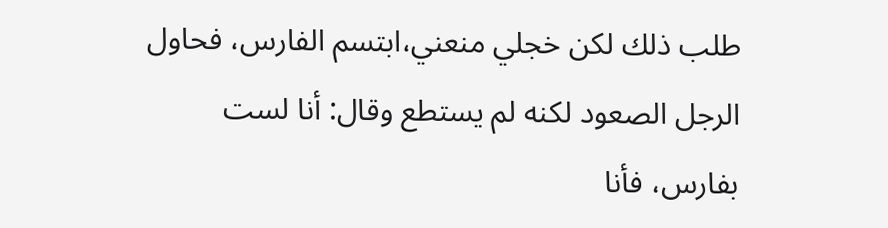طلب ذلك لكن خجلي منعني،ابتسم الفارس، فحاول الرجل الصعود لكنه لم يستطع وقال: أنا لست بفارس، فأنا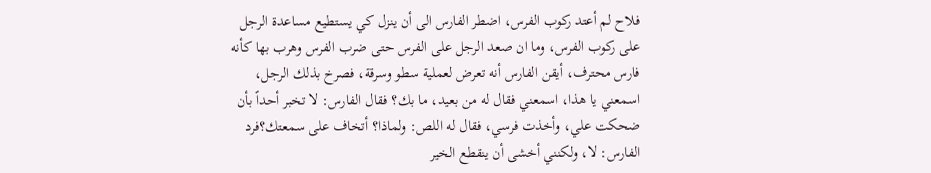فلاح لم أعتد ركوب الفرس، اضطر الفارس الى أن ينزل كي يستطيع مساعدة الرجل على ركوب الفرس، وما ان صعد الرجل على الفرس حتى ضرب الفرس وهرب بها كأنه فارس محترف، أيقن الفارس أنه تعرض لعملية سطو وسرقة، فصرخ بذلك الرجل، اسمعني يا هذا، اسمعني فقال له من بعيد، ما بك؟ فقال الفارس: لا تخبر أحداً بأن ضحكت علي، وأخذت فرسي، فقال له اللص: ولماذا؟ أتخاف على سمعتك؟فرد الفارس: لا، ولكنني أخشى أن ينقطع الخير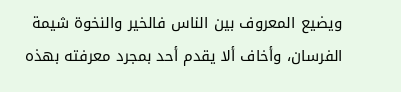ويضيع المعروف بين الناس فالخير والنخوة شيمة الفرسان، وأخاف ألا يقدم أحد بمجرد معرفته بهذه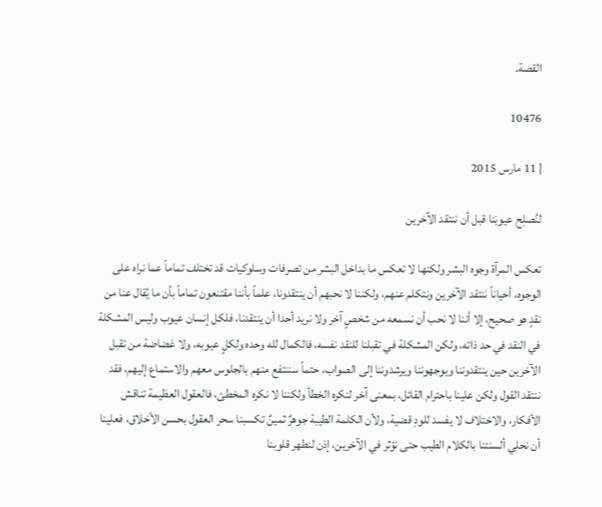القصة.

10476

| 11 مارس 2015

لنُصلِح عيوبَنا قبل أن ننتقد الآخرين

تعكس المرآة وجوه البشر ولكنها لا تعكس ما بداخل البشر من تصرفات وسلوكيات قد تختلف تماماً عما نراه على الوجوه، أحياناً ننتقد الآخرين ونتكلم عنهم، ولكننا لا نحبهم أن ينتقدونا، علماً بأننا مقتنعون تماماً بأن ما يُقال عنا من نقدٍ هو صحيح، إلا أننا لا نحب أن نسمعه من شخصٍ آخر ولا نريد أحدا أن ينتقدنا، فلكل إنسان عيوب وليس المشكلة في النقد في حد ذاته، ولكن المشكلة في تقبلنا للنقد نفسه، فالكمال لله وحده ولكلٍ عيوبه، ولا غضاضة من تقبل الآخرين حين ينتقدوننا ويوجهوننا ويرشدوننا إلى الصواب، حتماً سننتفع منهم بالجلوس معهم والاستماع إليهم، فقد ننتقد القول ولكن علينا باحترام القائل، بمعنى آخر لنكره الخطأ ولكننا لا نكره المخطئ، فالعقول العظيمة تناقش الأفكار، والاختلاف لا يفسد للودِ قضية، ولأن الكلمة الطيبة جوهرٌ ثمينٌ تكسبنا سحر العقول بحسن الأخلاق، فعلينا أن نحلي ألسنتنا بالكلام الطيب حتى نؤثر في الآخرين، إذن لنطهر قلوبنا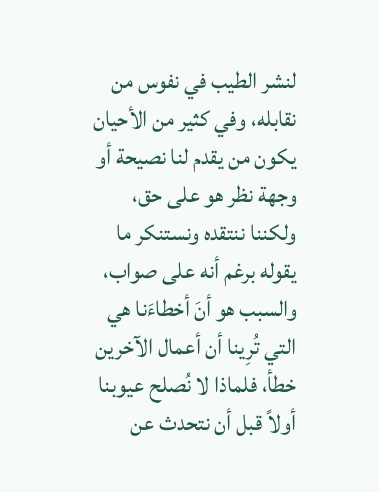لنشر الطيب في نفوس من نقابله، وفي كثير من الأحيان يكون من يقدم لنا نصيحة أو وجهة نظر هو على حق، ولكننا ننتقده ونستنكر ما يقوله برغم أنه على صواب، والسبب هو أنَ أخطاءَنا هي التي تُرِينا أن أعمال الآخرين خطأ، فلماذا لا نُصلح عيوبنا أولاً قبل أن نتحدث عن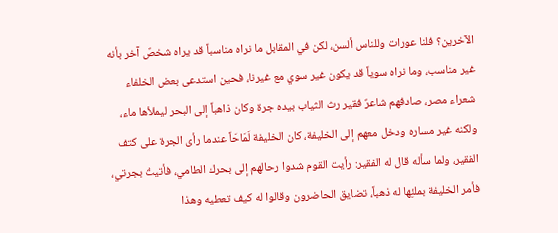الآخرين؟ فلنا عورات وللناس ألسن، لكن في المقابل ما نراه مناسباً قد يراه شخصٌ آخر بأنه غير مناسب، وما نراه سوياً قد يكون غير سوي مع غيرنا، فحين استدعى بعض الخلفاء شعراء مصر، صادفهم شاعرٌ فقير رث الثياب بيده جرة وكان ذاهباً إلى البحر ليملأها ماء، ولكنه غير مساره ودخل معهم إلى الخليفة، كان الخليفة لَمَاحَاً عندما رأى الجرة على كتف الفقير، ولما سأله قال له الفقير: رأيت القوم شدوا رحالهم إلى بحرك الطامي، فأتيتُ بجرتي، فأمر الخليفة بملئِها له ذهباً، تضايق الحاضرون وقالوا له كيف تعطيه وهذا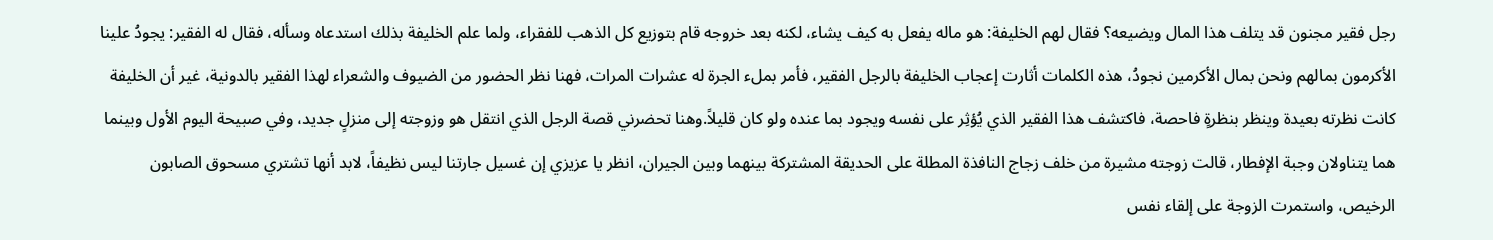رجل فقير مجنون قد يتلف هذا المال ويضيعه؟ فقال لهم الخليفة: هو ماله يفعل به كيف يشاء، لكنه بعد خروجه قام بتوزيع كل الذهب للفقراء، ولما علم الخليفة بذلك استدعاه وسأله، فقال له الفقير: يجودُ علينا الأكرمون بمالهم ونحن بمال الأكرمين نجودُ، هذه الكلمات أثارت إعجاب الخليفة بالرجل الفقير، فأمر بملء الجرة له عشرات المرات، فهنا نظر الحضور من الضيوف والشعراء لهذا الفقير بالدونية، غير أن الخليفة كانت نظرته بعيدة وينظر بنظرةٍ فاحصة، فاكتشف هذا الفقير الذي يُؤثِر على نفسه ويجود بما عنده ولو كان قليلاً.وهنا تحضرني قصة الرجل الذي انتقل هو وزوجته إلى منزلٍ جديد، وفي صبيحة اليوم الأول وبينما هما يتناولان وجبة الإفطار، قالت زوجته مشيرة من خلف زجاج النافذة المطلة على الحديقة المشتركة بينهما وبين الجيران، انظر يا عزيزي إن غسيل جارتنا ليس نظيفاً، لابد أنها تشتري مسحوق الصابون الرخيص، واستمرت الزوجة على إلقاء نفس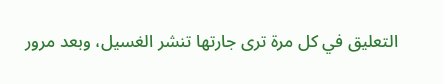التعليق في كل مرة ترى جارتها تنشر الغسيل، وبعد مرور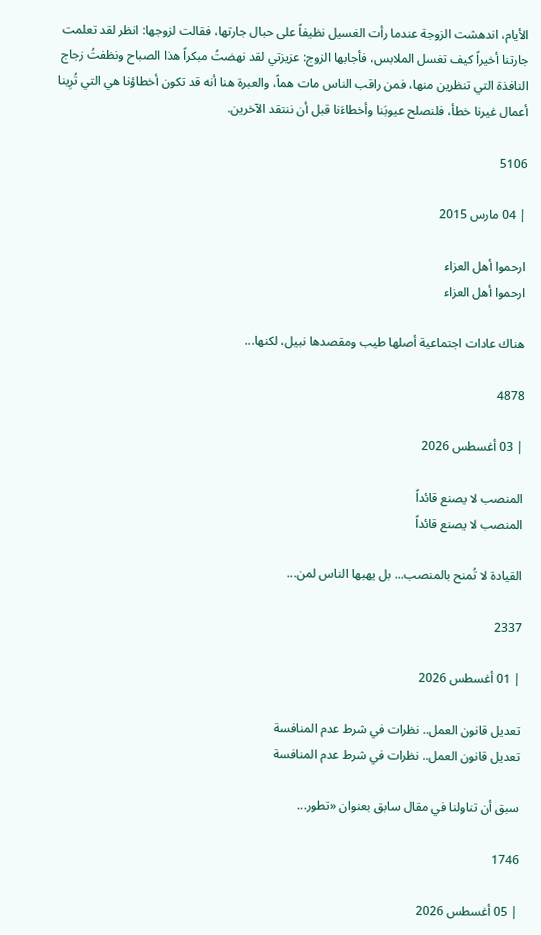الأيام، اندهشت الزوجة عندما رأت الغسيل نظيفاً على حبال جارتها، فقالت لزوجها: انظر لقد تعلمت جارتنا أخيراً كيف تغسل الملابس، فأجابها الزوج: عزيزتي لقد نهضتُ مبكراً هذا الصباح ونظفتُ زجاج النافذة التي تنظرين منها، فمن راقب الناس مات هماً، والعبرة هنا أنه قد تكون أخطاؤنا هي التي تُرِينا أعمال غيرنا خطأ، فلنصلح عيوبَنا وأخطاءَنا قبل أن ننتقد الآخرين.

5106

| 04 مارس 2015

ارحموا أهل العزاء
ارحموا أهل العزاء

هناك عادات اجتماعية أصلها طيب ومقصدها نبيل، لكنها...

4878

| 03 أغسطس 2026

المنصب لا يصنع قائداً
المنصب لا يصنع قائداً

القيادة لا تُمنح بالمنصب... بل يهبها الناس لمن...

2337

| 01 أغسطس 2026

تعديل قانون العمل.. نظرات في شرط عدم المنافسة
تعديل قانون العمل.. نظرات في شرط عدم المنافسة

سبق أن تناولنا في مقال سابق بعنوان «تطور...

1746

| 05 أغسطس 2026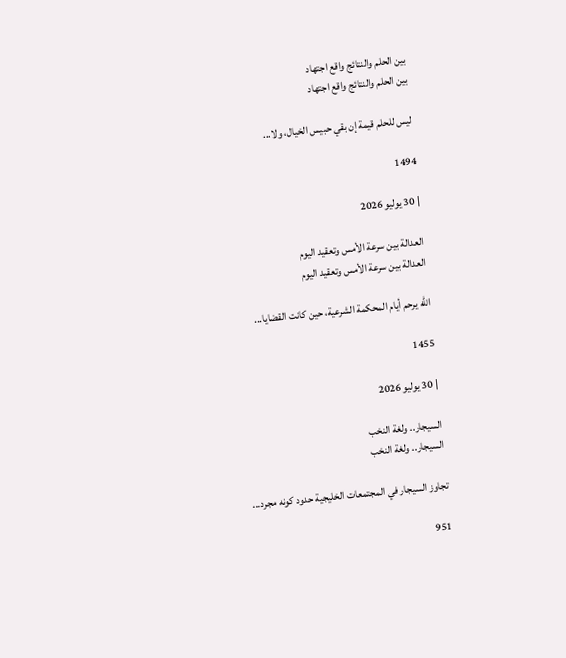بين الحلم والنتائج واقع اجتهاد
بين الحلم والنتائج واقع اجتهاد

ليس للحلم قيمة إن بقي حبيس الخيال، ولا...

1494

| 30 يوليو 2026

العدالة بين سرعة الأمس وتعقيد اليوم
العدالة بين سرعة الأمس وتعقيد اليوم

الله يرحم أيام المحكمة الشرعية، حين كانت القضايا...

1455

| 30 يوليو 2026

السيجار.. ولغة النخب
السيجار.. ولغة النخب

تجاوز السيجار في المجتمعات الخليجية حدود كونه مجرد...

951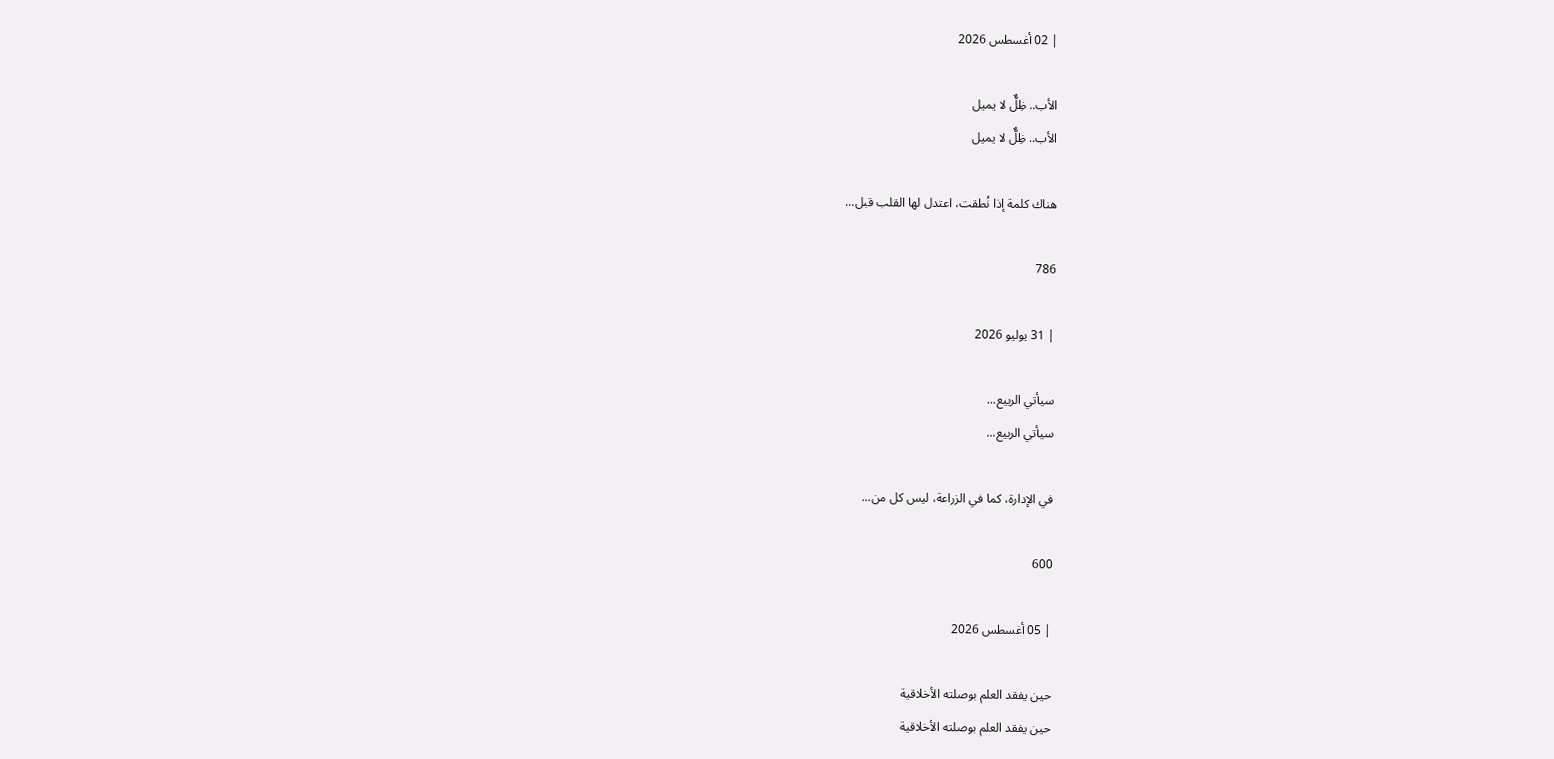| 02 أغسطس 2026

الأب.. ظِلٌّ لا يميل
الأب.. ظِلٌّ لا يميل

هناك كلمة إذا نُطقت، اعتدل لها القلب قبل...

786

| 31 يوليو 2026

سيأتي الربيع...
سيأتي الربيع...

في الإدارة، كما في الزراعة، ليس كل من...

600

| 05 أغسطس 2026

حين يفقد العلم بوصلته الأخلاقية
حين يفقد العلم بوصلته الأخلاقية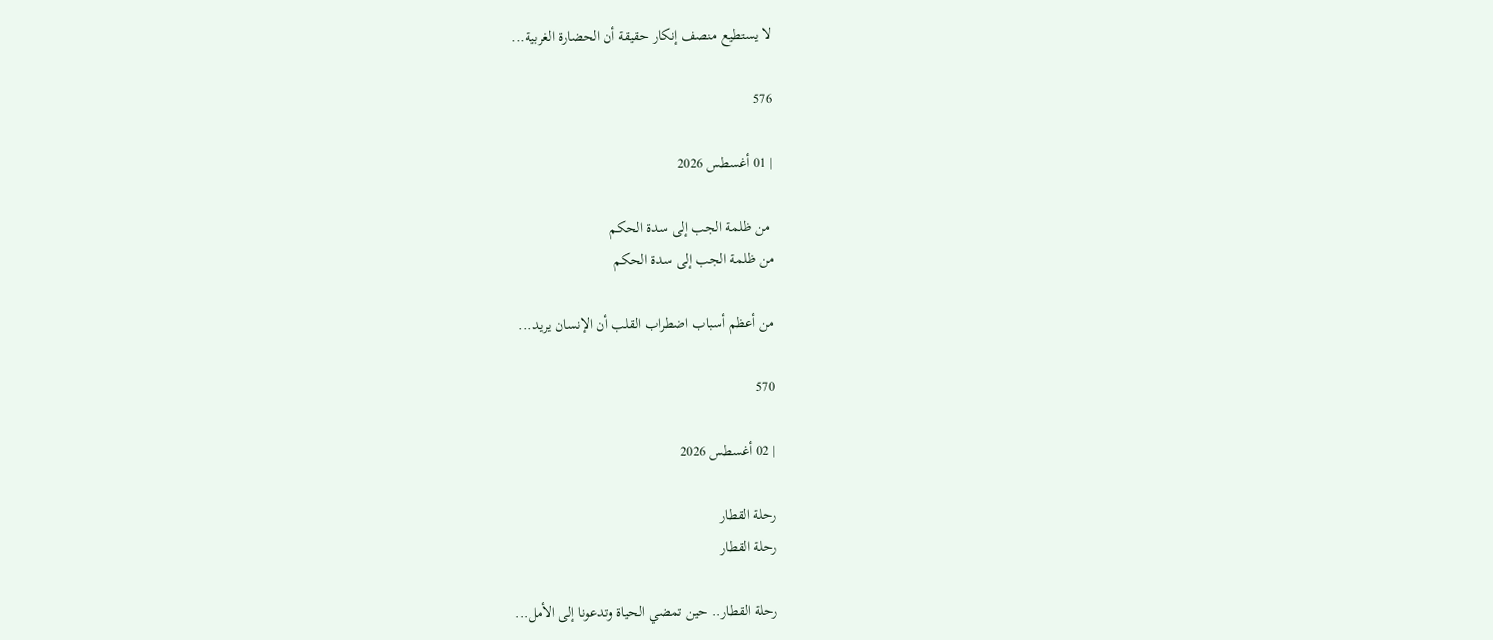لا يستطيع منصف إنكار حقيقة أن الحضارة الغربية...

576

| 01 أغسطس 2026

 من ظلمة الجب إلى سدة الحكم
من ظلمة الجب إلى سدة الحكم

من أعظم أسباب اضطراب القلب أن الإنسان يريد...

570

| 02 أغسطس 2026

رحلة القطار
رحلة القطار

رحلة القطار.. حين تمضي الحياة وتدعونا إلى الأمل...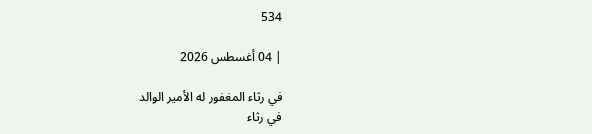534

| 04 أغسطس 2026

في رثاء المغفور له الأمير الوالد
في رثاء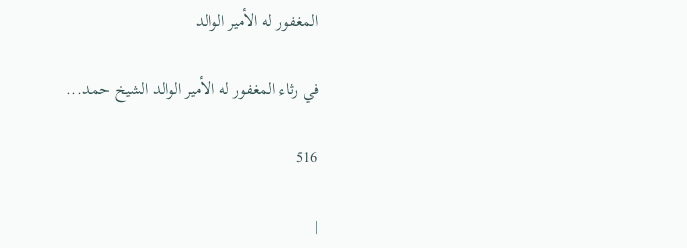المغفور له الأمير الوالد

في رثاء المغفور له الأمير الوالد الشيخ حمد...

516

|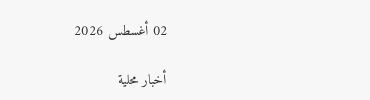02 أغسطس 2026

أخبار محلية